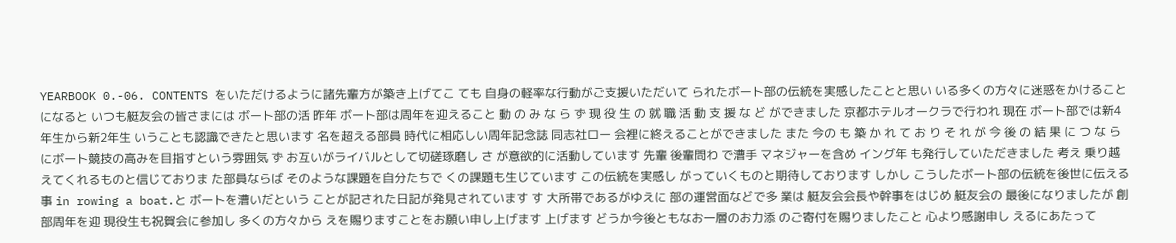YEARBOOK 0.-06. CONTENTS をいただけるように諸先輩方が築き上げてこ ても 自身の軽率な行動がご支援いただいて られたボート部の伝統を実感したことと思い いる多くの方々に迷惑をかけることになると いつも艇友会の皆さまには ボート部の活 昨年 ボート部は周年を迎えること 動 の み な ら ず 現 役 生 の 就 職 活 動 支 援 な ど ができました 京都ホテルオークラで行われ 現在 ボート部では新4年生から新2年生 いうことも認識できたと思います 名を超える部員 時代に相応しい周年記念誌 同志社ロー 会裡に終えることができました また 今の も 築 か れ て お り そ れ が 今 後 の 結 果 に つ な らにボート競技の高みを目指すという雰囲気 ず お互いがライバルとして切磋琢磨し さ が意欲的に活動しています 先輩 後輩問わ で漕手 マネジャーを含め イング年 も発行していただきました 考え 乗り越えてくれるものと信じておりま た部員ならば そのような課題を自分たちで くの課題も生じています この伝統を実感し がっていくものと期待しております しかし こうしたボート部の伝統を後世に伝える事 in rowing a boat.と ボートを漕いだという ことが記された日記が発見されています す 大所帯であるがゆえに 部の運営面などで多 業は 艇友会会長や幹事をはじめ 艇友会の 最後になりましたが 創部周年を迎 現役生も祝賀会に参加し 多くの方々から えを賜りますことをお願い申し上げます 上げます どうか今後ともなお一層のお力添 のご寄付を賜りましたこと 心より感謝申し えるにあたって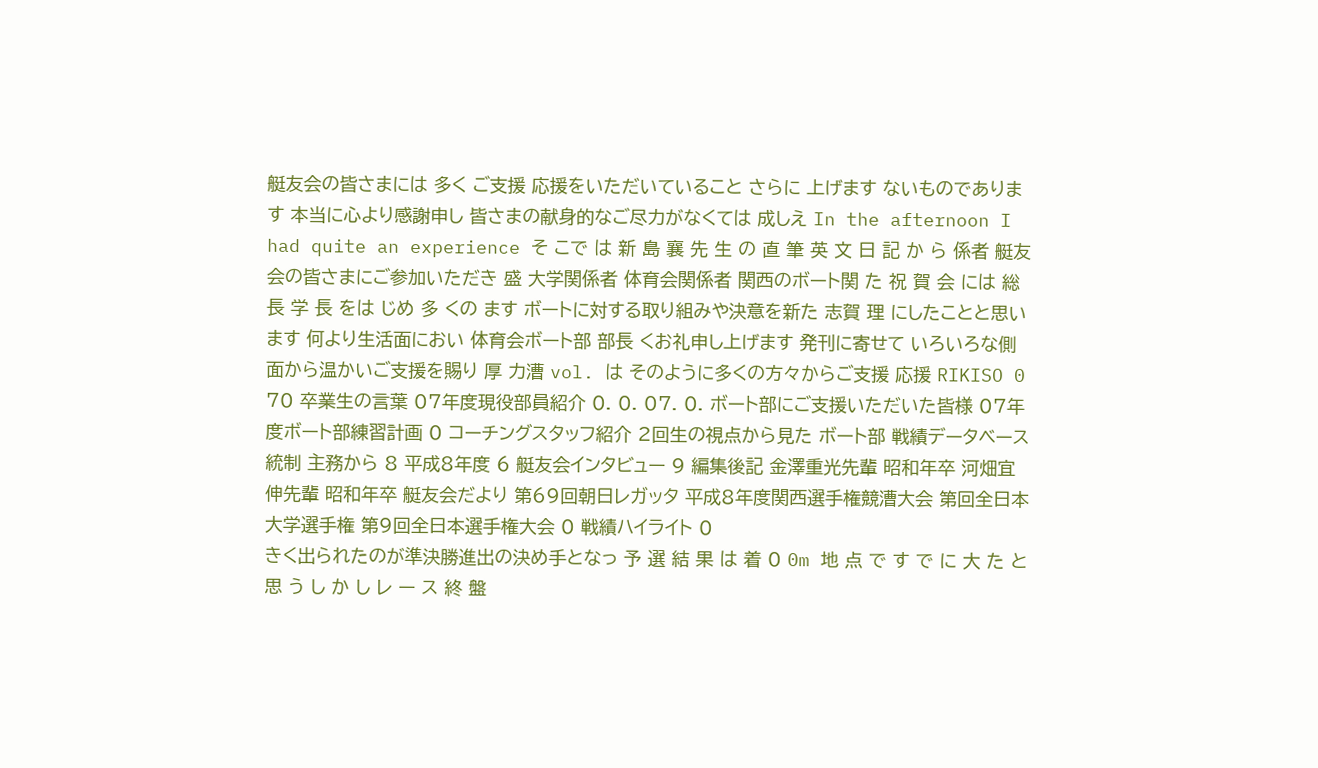艇友会の皆さまには 多く ご支援 応援をいただいていること さらに 上げます ないものであります 本当に心より感謝申し 皆さまの献身的なご尽力がなくては 成しえ In the afternoon I had quite an experience そ こで は 新 島 襄 先 生 の 直 筆 英 文 日 記 か ら 係者 艇友会の皆さまにご参加いただき 盛 大学関係者 体育会関係者 関西のボート関 た 祝 賀 会 には 総 長 学 長 をは じめ 多 くの ます ボートに対する取り組みや決意を新た 志賀 理 にしたことと思います 何より生活面におい 体育会ボート部 部長 くお礼申し上げます 発刊に寄せて いろいろな側面から温かいご支援を賜り 厚 力漕 vol. は そのように多くの方々からご支援 応援 RIKISO 0 70 卒業生の言葉 07年度現役部員紹介 0. 0. 07. 0. ボート部にご支援いただいた皆様 07年度ボート部練習計画 0 コーチングスタッフ紹介 2回生の視点から見た ボート部 戦績データベース 統制 主務から 8 平成8年度 6 艇友会インタビュー 9 編集後記 金澤重光先輩 昭和年卒 河畑宜伸先輩 昭和年卒 艇友会だより 第69回朝日レガッタ 平成8年度関西選手権競漕大会 第回全日本大学選手権 第9回全日本選手権大会 0 戦績ハイライト 0
きく出られたのが準決勝進出の決め手となっ 予 選 結 果 は 着 0 0m 地 点 で す で に 大 た と 思 う し か し レ ー ス 終 盤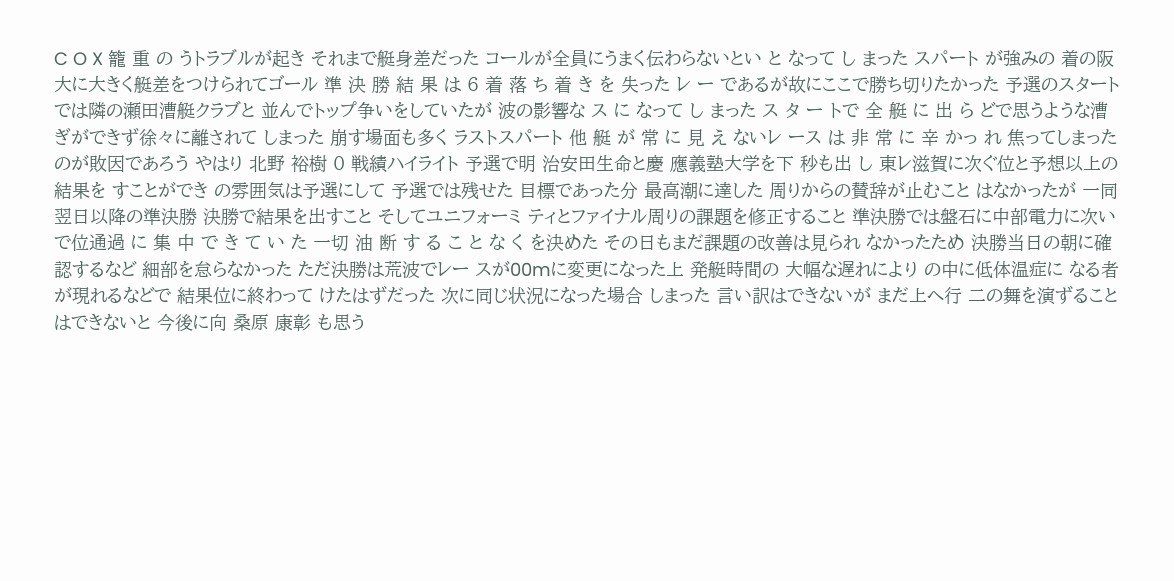C O X 籠 重 の うトラブルが起き それまで艇身差だった コールが全員にうまく伝わらないとい と なって し まった スパート が強みの 着の阪大に大きく艇差をつけられてゴール 準 決 勝 結 果 は 6 着 落 ち 着 き を 失った レ ー であるが故にここで勝ち切りたかった 予選のスタートでは隣の瀬田漕艇クラブと 並んでトップ争いをしていたが 波の影響な ス に なって し まった ス タ ー トで 全 艇 に 出 ら どで思うような漕ぎができず徐々に離されて しまった 崩す場面も多く ラストスパート 他 艇 が 常 に 見 え ないレ ース は 非 常 に 辛 かっ れ 焦ってしまったのが敗因であろう やはり 北野 裕樹 0 戦績ハイライト 予選で明 治安田生命と慶 應義塾大学を下 秒も出 し 東レ滋賀に次ぐ位と予想以上の結果を すことができ の雰囲気は予選にして 予選では残せた 目標であった分 最高潮に達した 周りからの賛辞が止むこと はなかったが 一同翌日以降の準決勝 決勝で結果を出すこと そしてユニフォーミ ティとファイナル周りの課題を修正すること 準決勝では盤石に中部電力に次いで位通過 に 集 中 で き て い た 一切 油 断 す る こ と な く を決めた その日もまだ課題の改善は見られ なかったため 決勝当日の朝に確認するなど 細部を怠らなかった ただ決勝は荒波でレー スが00mに変更になった上 発艇時間の 大幅な遅れにより の中に低体温症に なる者が現れるなどで 結果位に終わって けたはずだった 次に同じ状況になった場合 しまった 言い訳はできないが まだ上へ行 二の舞を演ずることはできないと 今後に向 桑原 康彰 も思う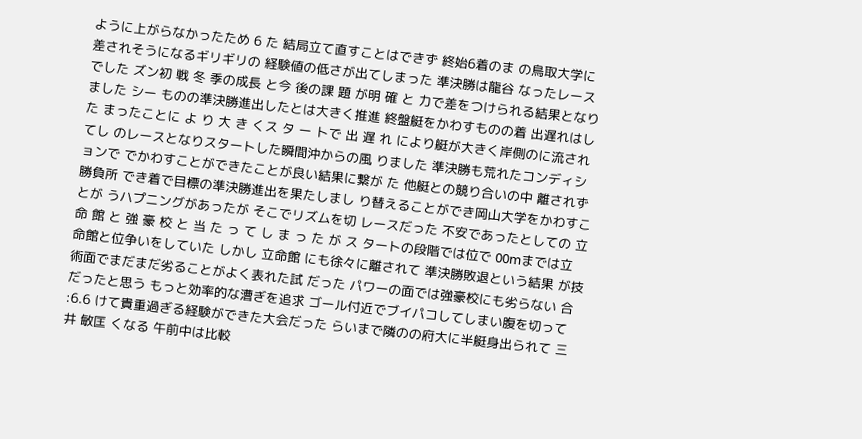ように上がらなかったため 6 た 結局立て直すことはできず 終始6着のま の鳥取大学に差されそうになるギリギリの 経験値の低さが出てしまった 準決勝は龍谷 なったレースでした ズン初 戦 冬 季の成長 と今 後の課 題 が明 確 と 力で差をつけられる結果となりました シー ものの準決勝進出したとは大きく推進 終盤艇をかわすものの着 出遅れはした まったことに よ り 大 き くス タ ー トで 出 遅 れ により艇が大きく岸側のに流されてし のレースとなりスタートした瞬間沖からの風 りました 準決勝も荒れたコンディションで でかわすことができたことが良い結果に繋が た 他艇との競り合いの中 離されず勝負所 でき着で目標の準決勝進出を果たしまし り替えることができ岡山大学をかわすことが うハプニングがあったが そこでリズムを切 レースだった 不安であったとしての 立 命 館 と 強 豪 校 と 当 た っ て し ま っ た が ス タートの段階では位で 00mまでは立 命館と位争いをしていた しかし 立命館 にも徐々に離されて 準決勝敗退という結果 が技術面でまだまだ劣ることがよく表れた試 だった パワーの面では強豪校にも劣らない 合だったと思う もっと効率的な漕ぎを追求 ゴール付近でブイパコしてしまい腹を切って :6.6 けて貴重過ぎる経験ができた大会だった らいまで隣のの府大に半艇身出られて 三井 敏匡 くなる 午前中は比較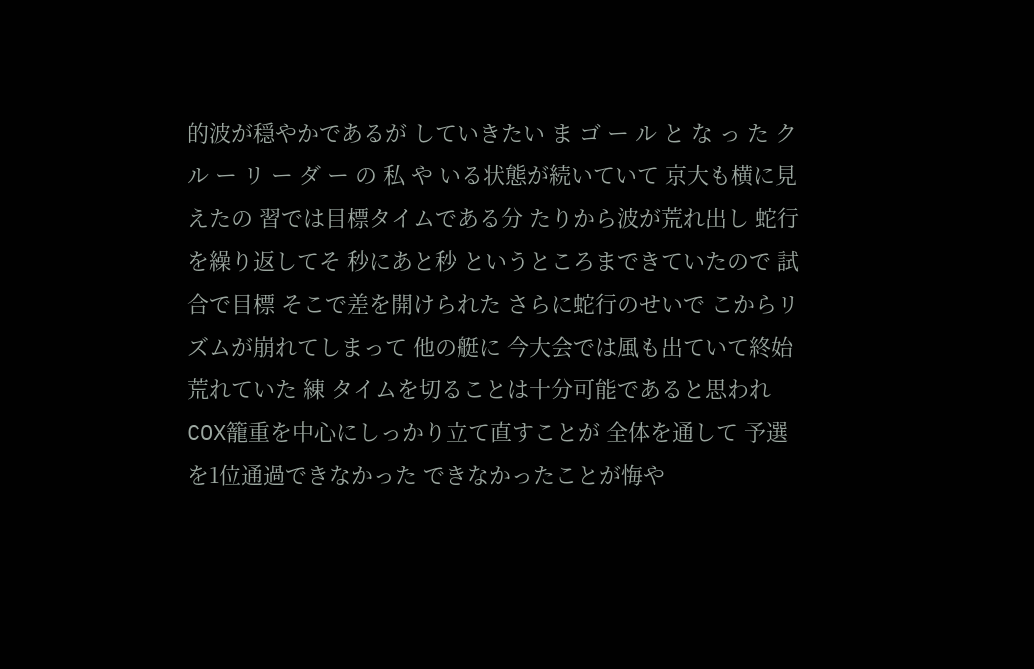的波が穏やかであるが していきたい ま ゴ ー ル と な っ た ク ル ー リ ー ダ ー の 私 や いる状態が続いていて 京大も横に見えたの 習では目標タイムである分 たりから波が荒れ出し 蛇行を繰り返してそ 秒にあと秒 というところまできていたので 試合で目標 そこで差を開けられた さらに蛇行のせいで こからリズムが崩れてしまって 他の艇に 今大会では風も出ていて終始荒れていた 練 タイムを切ることは十分可能であると思われ COX籠重を中心にしっかり立て直すことが 全体を通して 予選を1位通過できなかった できなかったことが悔や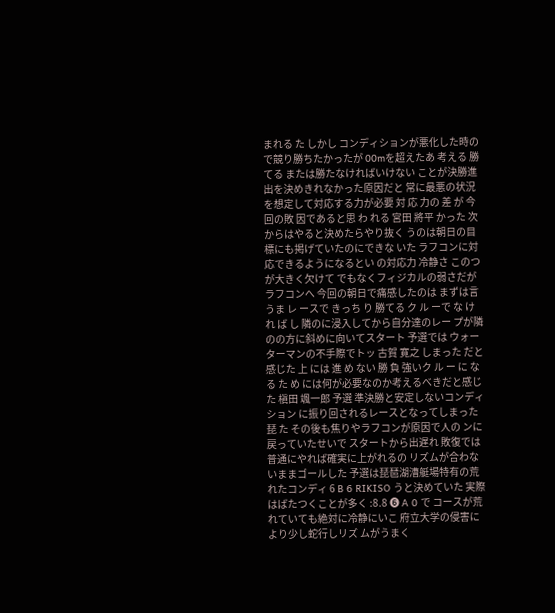まれる た しかし コンディションが悪化した時の で競り勝ちたかったが 00mを超えたあ 考える 勝てる または勝たなければいけない ことが決勝進出を決めきれなかった原因だと 常に最悪の状況を想定して対応する力が必要 対 応 力の 差 が 今 回の敗 因であると思 わ れる 宮田 將平 かった 次からはやると決めたらやり抜く うのは朝日の目標にも掲げていたのにできな いた ラフコンに対応できるようになるとい の対応力 冷静さ このつが大きく欠けて でもなくフィジカルの弱さだが ラフコンへ 今回の朝日で痛感したのは まずは言うま レ ースで きっち り 勝てる ク ル ーで な け れ ば し 隣のに浸入してから自分達のレー プが隣のの方に斜めに向いてスタート 予選では ウォーターマンの不手際でトッ 古賀 寛之 しまった だと感じた 上 には 進 め ない 勝 負 強いク ル ー に なる た め には何が必要なのか考えるべきだと感じた 槇田 颯一郎 予選 準決勝と安定しないコンディション に振り回されるレースとなってしまった 琵 た その後も焦りやラフコンが原因で人の ンに戻っていたせいで スタートから出遅れ 敗復では 普通にやれば確実に上がれるの リズムが合わないままゴールした 予選は琵琶湖漕艇場特有の荒れたコンディ 6 B 6 RIKISO うと決めていた 実際はばたつくことが多く :8.8 ❻ A 0 で コースが荒れていても絶対に冷静にいこ 府立大学の侵害により少し蛇行しリズ ムがうまく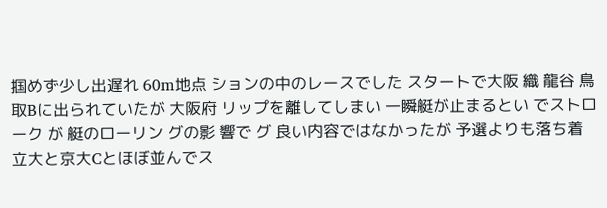掴めず少し出遅れ 60m地点 ションの中のレースでした スタートで大阪 織 龍谷 鳥取Bに出られていたが 大阪府 リップを離してしまい 一瞬艇が止まるとい でストローク が 艇のローリン グの影 響で グ 良い内容ではなかったが 予選よりも落ち着 立大と京大Cとほぼ並んでス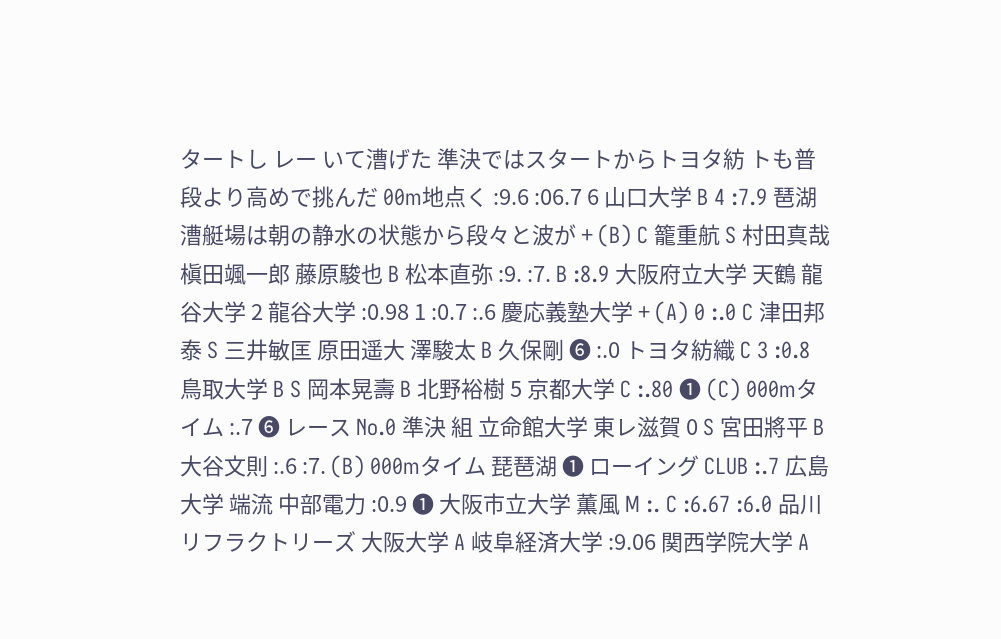タートし レー いて漕げた 準決ではスタートからトヨタ紡 トも普段より高めで挑んだ 00m地点く :9.6 :06.7 6 山口大学 B 4 :7.9 琶湖漕艇場は朝の静水の状態から段々と波が + (B) C 籠重航 S 村田真哉 槇田颯一郎 藤原駿也 B 松本直弥 :9. :7. B :8.9 大阪府立大学 天鶴 龍谷大学 2 龍谷大学 :0.98 1 :0.7 :.6 慶応義塾大学 + (A) 0 :.0 C 津田邦泰 S 三井敏匡 原田遥大 澤駿太 B 久保剛 ❻ :.0 トヨタ紡織 C 3 :0.8 鳥取大学 B S 岡本晃壽 B 北野裕樹 5 京都大学 C :.80 ❶ (C) 000mタイム :.7 ❻ レース No.0 準決 組 立命館大学 東レ滋賀 0 S 宮田將平 B 大谷文則 :.6 :7. (B) 000mタイム 琵琶湖 ❶ ローイング CLUB :.7 広島大学 端流 中部電力 :0.9 ❶ 大阪市立大学 薫風 M :. C :6.67 :6.0 品川 リフラクトリーズ 大阪大学 A 岐阜経済大学 :9.06 関西学院大学 A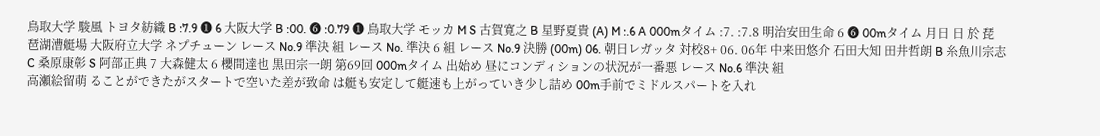鳥取大学 駿風 トヨタ紡織 B :7.9 ❶ 6 大阪大学 B :00. ❻ :0.79 ❶ 鳥取大学 モッカ M S 古賀寛之 B 星野夏貴 (A) M :.6 A 000mタイム :7. :7.8 明治安田生命 6 ❻ 00mタイム 月日 日 於 琵琶湖漕艇場 大阪府立大学 ネプチューン レース No.9 準決 組 レース No. 準決 6 組 レース No.9 決勝 (00m) 06. 朝日レガッタ 対校8+ 06. 06年 中来田悠介 石田大知 田井哲朗 B 糸魚川宗志 C 桑原康彰 S 阿部正典 7 大森健太 6 櫻間達也 黒田宗一朗 第69回 000mタイム 出始め 昼にコンディションの状況が一番悪 レース No.6 準決 組
高瀬絵留萌 ることができたがスタートで空いた差が致命 は艇も安定して艇速も上がっていき少し詰め 00m手前でミドルスパートを入れ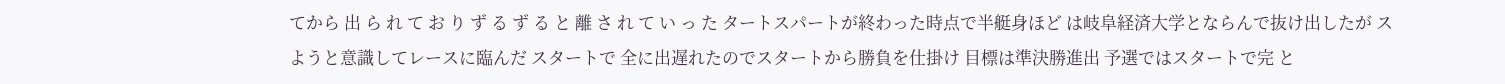てから 出 ら れ て お り ず る ず る と 離 さ れ て い っ た タートスパートが終わった時点で半艇身ほど は岐阜経済大学とならんで抜け出したが ス ようと意識してレースに臨んだ スタートで 全に出遅れたのでスタートから勝負を仕掛け 目標は準決勝進出 予選ではスタートで完 と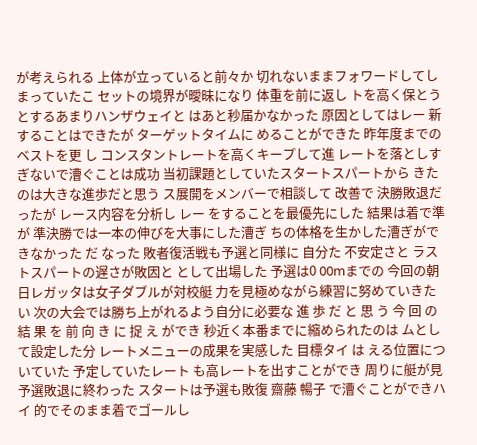が考えられる 上体が立っていると前々か 切れないままフォワードしてしまっていたこ セットの境界が曖昧になり 体重を前に返し トを高く保とうとするあまりハンザウェイと はあと秒届かなかった 原因としてはレー 新することはできたが ターゲットタイムに めることができた 昨年度までのベストを更 し コンスタントレートを高くキープして進 レートを落としすぎないで漕ぐことは成功 当初課題としていたスタートスパートから きたのは大きな進歩だと思う ス展開をメンバーで相談して 改善で 決勝敗退だったが レース内容を分析し レー をすることを最優先にした 結果は着で準 が 準決勝では一本の伸びを大事にした漕ぎ ちの体格を生かした漕ぎができなかった だ なった 敗者復活戦も予選と同様に 自分た 不安定さと ラストスパートの遅さが敗因と として出場した 予選は0 00mまでの 今回の朝日レガッタは女子ダブルが対校艇 力を見極めながら練習に努めていきたい 次の大会では勝ち上がれるよう自分に必要な 進 歩 だ と 思 う 今 回 の 結 果 を 前 向 き に 捉 え ができ 秒近く本番までに縮められたのは ムとして設定した分 レートメニューの成果を実感した 目標タイ は える位置についていた 予定していたレート も高レートを出すことができ 周りに艇が見 予選敗退に終わった スタートは予選も敗復 齋藤 暢子 で漕ぐことができハイ 的でそのまま着でゴールし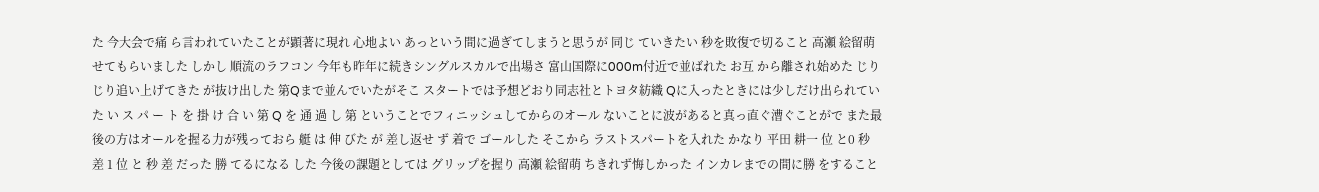た 今大会で痛 ら言われていたことが顕著に現れ 心地よい あっという間に過ぎてしまうと思うが 同じ ていきたい 秒を敗復で切ること 高瀬 絵留萌 せてもらいました しかし 順流のラフコン 今年も昨年に続きシングルスカルで出場さ 富山国際に000m付近で並ばれた お互 から離され始めた じりじり追い上げてきた が抜け出した 第Qまで並んでいたがそこ スタートでは予想どおり同志社とトヨタ紡織 Qに入ったときには少しだけ出られていた い ス パ ー ト を 掛 け 合 い 第 Q を 通 過 し 第 ということでフィニッシュしてからのオール ないことに波があると真っ直ぐ漕ぐことがで また最後の方はオールを握る力が残っておら 艇 は 伸 びた が 差し返せ ず 着で ゴールした そこから ラストスパートを入れた かなり 平田 耕一 位 と0 秒 差 1 位 と 秒 差 だった 勝 てるになる した 今後の課題としては グリップを握り 高瀬 絵留萌 ちきれず悔しかった インカレまでの間に勝 をすること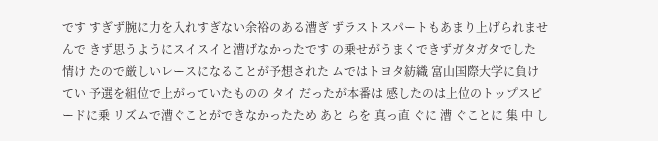です すぎず腕に力を入れすぎない余裕のある漕ぎ ずラストスパートもあまり上げられませんで きず思うようにスイスイと漕げなかったです の乗せがうまくできずガタガタでした 情け たので厳しいレースになることが予想された ムではトヨタ紡織 富山国際大学に負けてい 予選を組位で上がっていたものの タイ だったが本番は 感したのは上位のトップスピードに乗 リズムで漕ぐことができなかったため あと らを 真っ直 ぐに 漕 ぐことに 集 中 し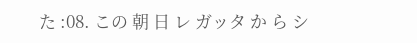た :08. この 朝 日 レ ガッタ か ら シ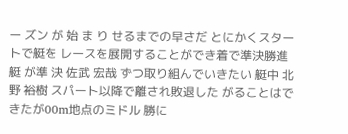ー ズン が 始 ま り せるまでの早さだ とにかくスタートで艇を レースを展開することができ着で準決勝進 艇 が準 決 佐武 宏哉 ずつ取り組んでいきたい 艇中 北野 裕樹 スパート以降で離され敗退した がることはできたが00m地点のミドル 勝に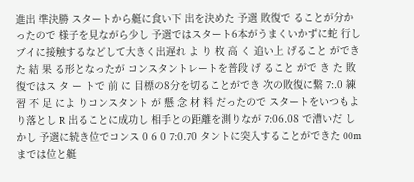進出 準決勝 スタートから艇に食い下 出を決めた 予選 敗復で ることが分かったので 様子を見ながら少し 予選ではスタート6本がうまくいかずに蛇 行し ブイに接触するなどして大きく出遅れ よ り 枚 高 く 追い上 げること ができ た 結 果 る形となったが コンスタントレートを普段 げ ること がで き た 敗 復ではス タ ー トで 前 に 目標の8分を切ることができ 次の敗復に繋 7:.0 練 習 不 足 によ りコンスタント が 懸 念 材 料 だったので スタートをいつもより落とし R 出ることに成功し 相手との距離を測りなが 7:06.08 で漕いだ しかし 予選に続き位でコンス 0 6 0 7:0.70 タントに突入することができた 00m までは位と艇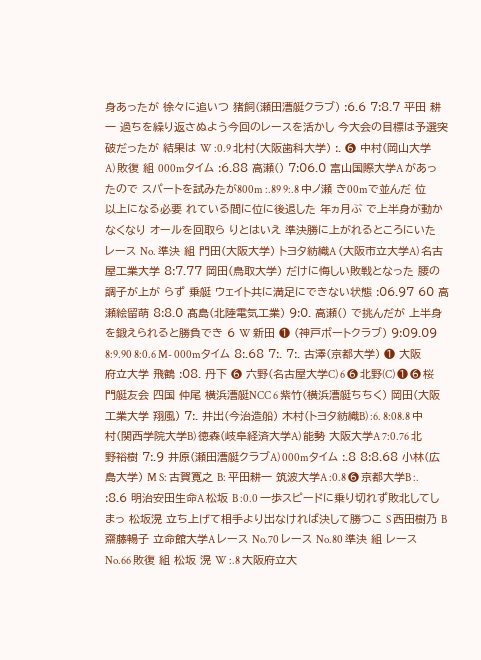身あったが 徐々に追いつ 猪飼(瀬田漕艇クラブ) :6.6 7:8.7 平田 耕一 過ちを繰り返さぬよう今回のレースを活かし 今大会の目標は予選突破だったが 結果は W :0.9 北村(大阪歯科大学) :. ❻ 中村(岡山大学A) 敗復 組 000mタイム :6.88 高瀬() 7:06.0 富山国際大学A があったので スパートを試みたが800m :.89 9:.8 中ノ瀬 き00mで並んだ 位以上になる必要 れている間に位に後退した 年ヵ月ぶ で上半身が動かなくなり オールを回取ら りとはいえ 準決勝に上がれるところにいた レース No. 準決 組 門田(大阪大学) トヨタ紡織A (大阪市立大学A) 名古屋工業大学 8:7.77 岡田(鳥取大学) だけに悔しい敗戦となった 腰の調子が上が らず 乗艇 ウェイト共に満足にできない状態 :06.97 60 高瀬絵留萌 8:8.0 髙島(北陸電気工業) 9:0. 高瀬() で挑んだが 上半身を鍛えられると勝負でき 6 W 新田 ❶ (神戸ボートクラブ) 9:09.09 8:9.90 8:0.6 M- 000mタイム 8:.68 7:. 7:. 古澤(京都大学) ❶ 大阪府立大学 飛鶴 :08. 丹下 ❻ 六野(名古屋大学C) 6 ❻ 北野(C) ❶ ❻ 桜門艇友会 四国 仲尾 横浜漕艇NCC 6 紫竹(横浜漕艇ちちく) 岡田(大阪工業大学 翔風) 7:. 井出(今治造船) 木村(トヨタ紡織B) :6. 8:08.8 中村(関西学院大学B) 徳森(岐阜経済大学A) 能勢 大阪大学A 7:0.76 北野裕樹 7:.9 井原(瀬田漕艇クラブA) 000mタイム :.8 8:8.68 小林(広島大学) M S: 古賀寛之 B: 平田耕一 筑波大学A :0.8 ❻ 京都大学B :. :8.6 明治安田生命A 松坂 B :0.0 一歩スピードに乗り切れず敗北してしまっ 松坂滉 立ち上げて相手より出なければ決して勝つこ S 西田樹乃 B 齋藤暢子 立命館大学A レース No.70 レース No.80 準決 組 レース No.66 敗復 組 松坂 滉 W :.8 大阪府立大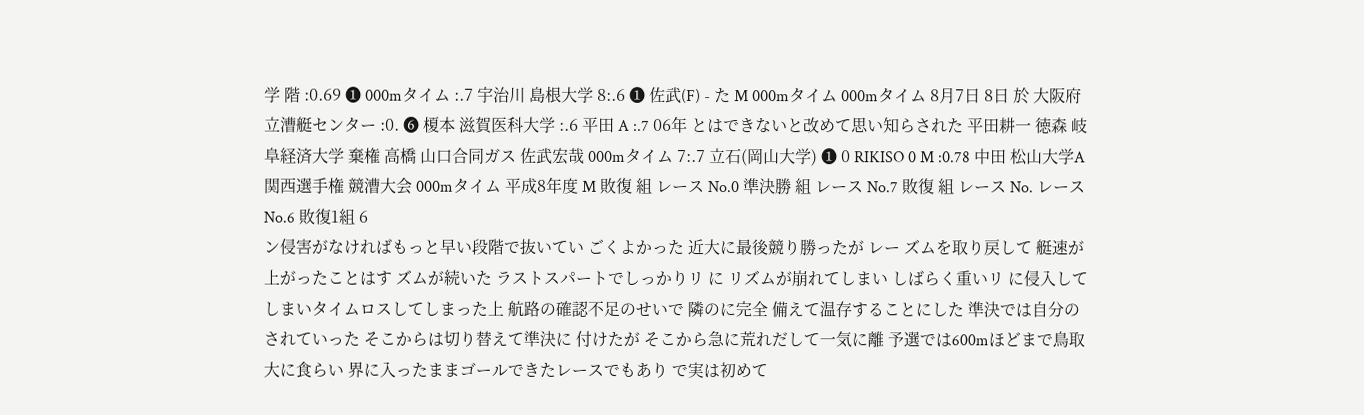学 階 :0.69 ❶ 000mタイム :.7 宇治川 島根大学 8:.6 ❶ 佐武(F) - た M 000mタイム 000mタイム 8月7日 8日 於 大阪府立漕艇センター :0. ❻ 榎本 滋賀医科大学 :.6 平田 A :.7 06年 とはできないと改めて思い知らされた 平田耕一 徳森 岐阜経済大学 棄権 高橋 山口合同ガス 佐武宏哉 000mタイム 7:.7 立石(岡山大学) ❶ 0 RIKISO 0 M :0.78 中田 松山大学A 関西選手権 競漕大会 000mタイム 平成8年度 M 敗復 組 レース No.0 準決勝 組 レース No.7 敗復 組 レース No. レース No.6 敗復1組 6
ン侵害がなければもっと早い段階で抜いてい ごくよかった 近大に最後競り勝ったが レー ズムを取り戻して 艇速が上がったことはす ズムが続いた ラストスパートでしっかりリ に リズムが崩れてしまい しばらく重いリ に侵入してしまいタイムロスしてしまった上 航路の確認不足のせいで 隣のに完全 備えて温存することにした 準決では自分の されていった そこからは切り替えて準決に 付けたが そこから急に荒れだして一気に離 予選では600mほどまで鳥取大に食らい 界に入ったままゴールできたレースでもあり で実は初めて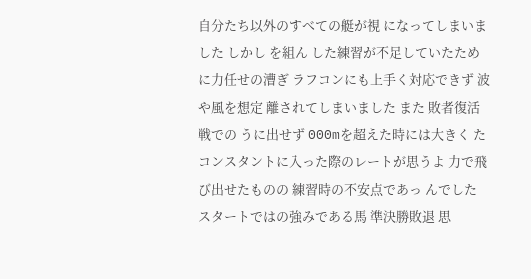自分たち以外のすべての艇が視 になってしまいました しかし を組ん した練習が不足していたために力任せの漕ぎ ラフコンにも上手く対応できず 波や風を想定 離されてしまいました また 敗者復活戦での うに出せず 000mを超えた時には大きく たコンスタントに入った際のレートが思うよ 力で飛び出せたものの 練習時の不安点であっ んでした スタートではの強みである馬 準決勝敗退 思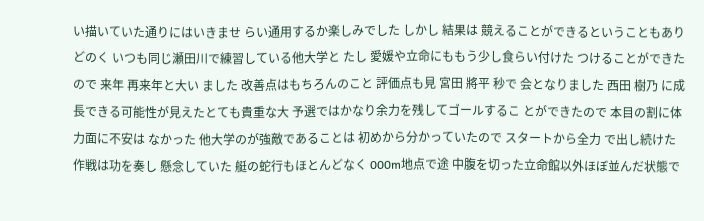い描いていた通りにはいきませ らい通用するか楽しみでした しかし 結果は 競えることができるということもあり どのく いつも同じ瀬田川で練習している他大学と たし 愛媛や立命にももう少し食らい付けた つけることができたので 来年 再来年と大い ました 改善点はもちろんのこと 評価点も見 宮田 將平 秒で 会となりました 西田 樹乃 に成長できる可能性が見えたとても貴重な大 予選ではかなり余力を残してゴールするこ とができたので 本目の割に体力面に不安は なかった 他大学のが強敵であることは 初めから分かっていたので スタートから全力 で出し続けた 作戦は功を奏し 懸念していた 艇の蛇行もほとんどなく 000m地点で途 中腹を切った立命館以外ほぼ並んだ状態で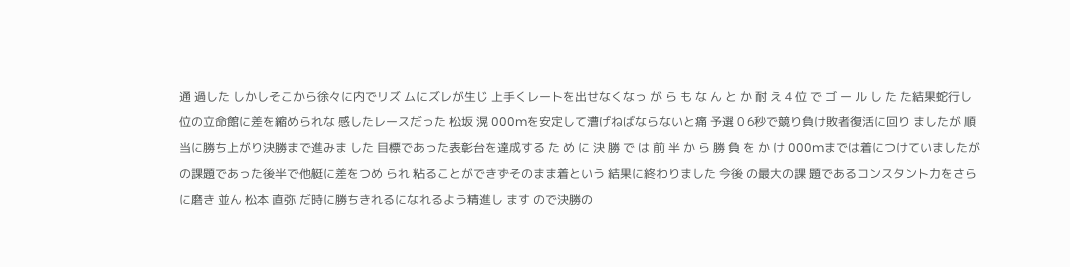通 過した しかしそこから徐々に内でリズ ムにズレが生じ 上手くレートを出せなくなっ が ら も な ん と か 耐 え 4 位 で ゴ ー ル し た た結果蛇行し 位の立命館に差を縮められな 感したレースだった 松坂 滉 000mを安定して漕げねばならないと痛 予選 0 6秒で競り負け敗者復活に回り ましたが 順当に勝ち上がり決勝まで進みま した 目標であった表彰台を達成する た め に 決 勝 で は 前 半 か ら 勝 負 を か け 000mまでは着につけていましたが の課題であった後半で他艇に差をつめ られ 粘ることができずそのまま着という 結果に終わりました 今後 の最大の課 題であるコンスタント力をさらに磨き 並ん 松本 直弥 だ時に勝ちきれるになれるよう精進し ます ので決勝の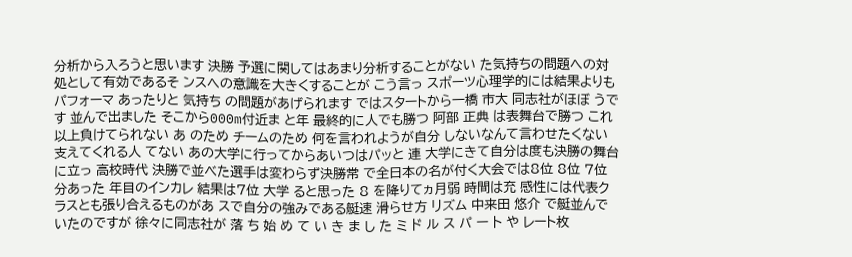分析から入ろうと思います 決勝 予選に関してはあまり分析することがない た気持ちの問題への対処として有効であるそ ンスへの意識を大きくすることが こう言っ スポーツ心理学的には結果よりもパフォーマ あったりと 気持ち の問題があげられます ではスタートから一橋 市大 同志社がほぼ うです 並んで出ました そこから000m付近ま と年 最終的に人でも勝つ 阿部 正典 は表舞台で勝つ これ以上負けてられない あ のため チームのため 何を言われようが自分 しないなんて言わせたくない 支えてくれる人 てない あの大学に行ってからあいつはパッと 連 大学にきて自分は度も決勝の舞台に立っ 高校時代 決勝で並べた選手は変わらず決勝常 で全日本の名が付く大会では8位 8位 7位 分あった 年目のインカレ 結果は7位 大学 ると思った 8 を降りてヵ月弱 時間は充 感性には代表クラスとも張り合えるものがあ スで自分の強みである艇速 滑らせ方 リズム 中来田 悠介 で艇並んでいたのですが 徐々に同志社が 落 ち 始 め て い き ま し た ミ ド ル ス パ ー ト や レート枚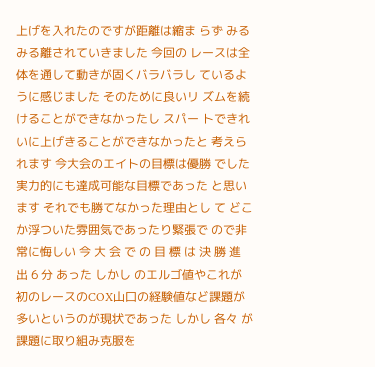上げを入れたのですが距離は縮ま らず みるみる離されていきました 今回の レースは全体を通して動きが固くバラバラし ているように感じました そのために良いリ ズムを続けることができなかったし スパー トできれいに上げきることができなかったと 考えられます 今大会のエイトの目標は優勝 でした 実力的にも達成可能な目標であった と思います それでも勝てなかった理由とし て どこか浮ついた雰囲気であったり緊張で ので非常に悔しい 今 大 会 で の 目 標 は 決 勝 進 出 6 分 あった しかし のエルゴ値やこれが 初のレースのCOX山口の経験値など課題が 多いというのが現状であった しかし 各々 が課題に取り組み克服を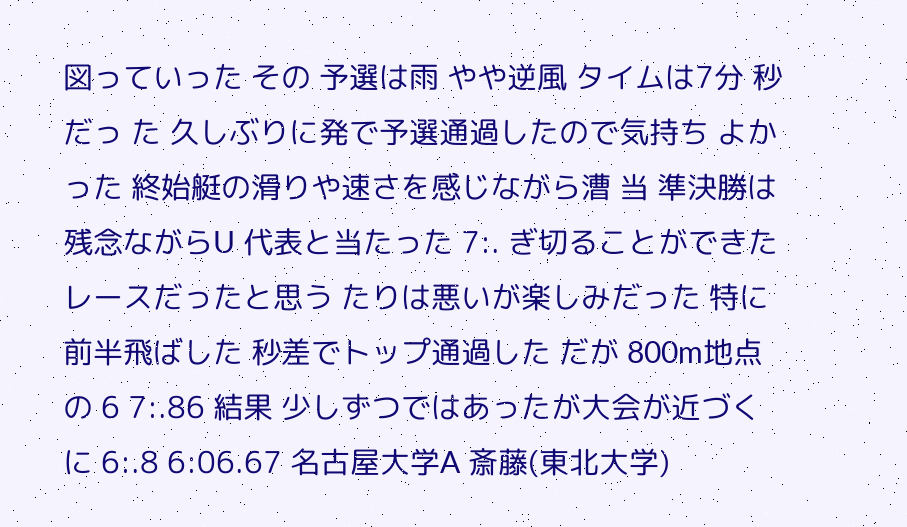図っていった その 予選は雨 やや逆風 タイムは7分 秒だっ た 久しぶりに発で予選通過したので気持ち よかった 終始艇の滑りや速さを感じながら漕 当 準決勝は残念ながらU 代表と当たった 7:. ぎ切ることができたレースだったと思う たりは悪いが楽しみだった 特に前半飛ばした 秒差でトップ通過した だが 800m地点の 6 7:.86 結果 少しずつではあったが大会が近づくに 6:.8 6:06.67 名古屋大学A 斎藤(東北大学)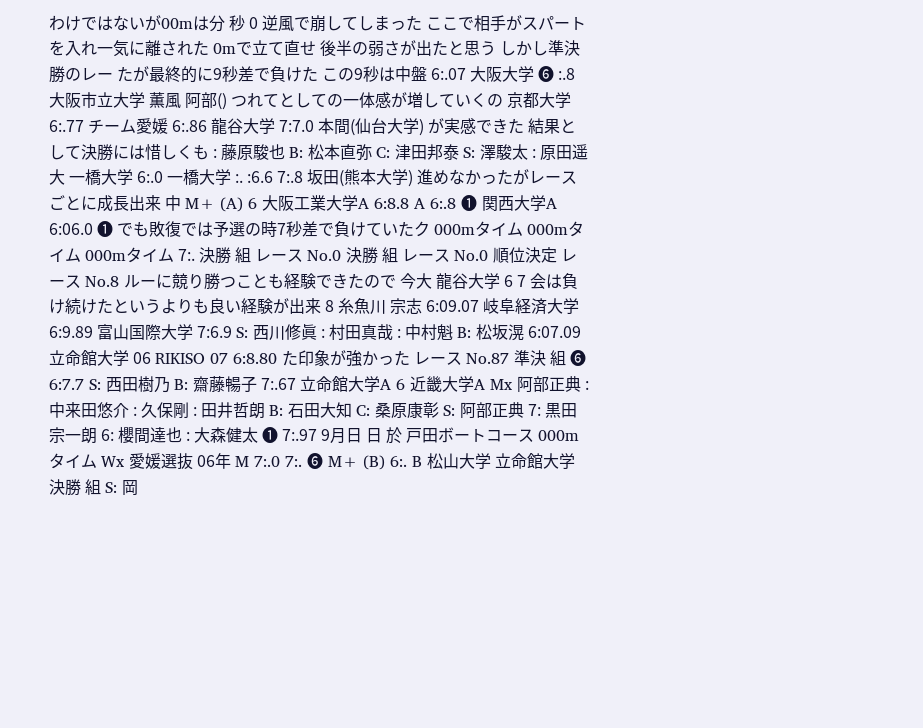わけではないが00mは分 秒 0 逆風で崩してしまった ここで相手がスパート を入れ一気に離された 0mで立て直せ 後半の弱さが出たと思う しかし準決勝のレー たが最終的に9秒差で負けた この9秒は中盤 6:.07 大阪大学 ❻ :.8 大阪市立大学 薫風 阿部() つれてとしての一体感が増していくの 京都大学 6:.77 チーム愛媛 6:.86 龍谷大学 7:7.0 本間(仙台大学) が実感できた 結果として決勝には惜しくも : 藤原駿也 B: 松本直弥 C: 津田邦泰 S: 澤駿太 : 原田遥大 一橋大学 6:.0 一橋大学 :. :6.6 7:.8 坂田(熊本大学) 進めなかったがレースごとに成長出来 中 M+ (A) 6 大阪工業大学A 6:8.8 A 6:.8 ❶ 関西大学A 6:06.0 ❶ でも敗復では予選の時7秒差で負けていたク 000mタイム 000mタイム 000mタイム 7:. 決勝 組 レース No.0 決勝 組 レース No.0 順位決定 レース No.8 ルーに競り勝つことも経験できたので 今大 龍谷大学 6 7 会は負け続けたというよりも良い経験が出来 8 糸魚川 宗志 6:09.07 岐阜経済大学 6:9.89 富山国際大学 7:6.9 S: 西川修眞 : 村田真哉 : 中村魁 B: 松坂滉 6:07.09 立命館大学 06 RIKISO 07 6:8.80 た印象が強かった レース No.87 準決 組 ❻ 6:7.7 S: 西田樹乃 B: 齋藤暢子 7:.67 立命館大学A 6 近畿大学A Mx 阿部正典 : 中来田悠介 : 久保剛 : 田井哲朗 B: 石田大知 C: 桑原康彰 S: 阿部正典 7: 黒田宗一朗 6: 櫻間達也 : 大森健太 ❶ 7:.97 9月日 日 於 戸田ボートコース 000mタイム Wx 愛媛選抜 06年 M 7:.0 7:. ❻ M+ (B) 6:. B 松山大学 立命館大学 決勝 組 S: 岡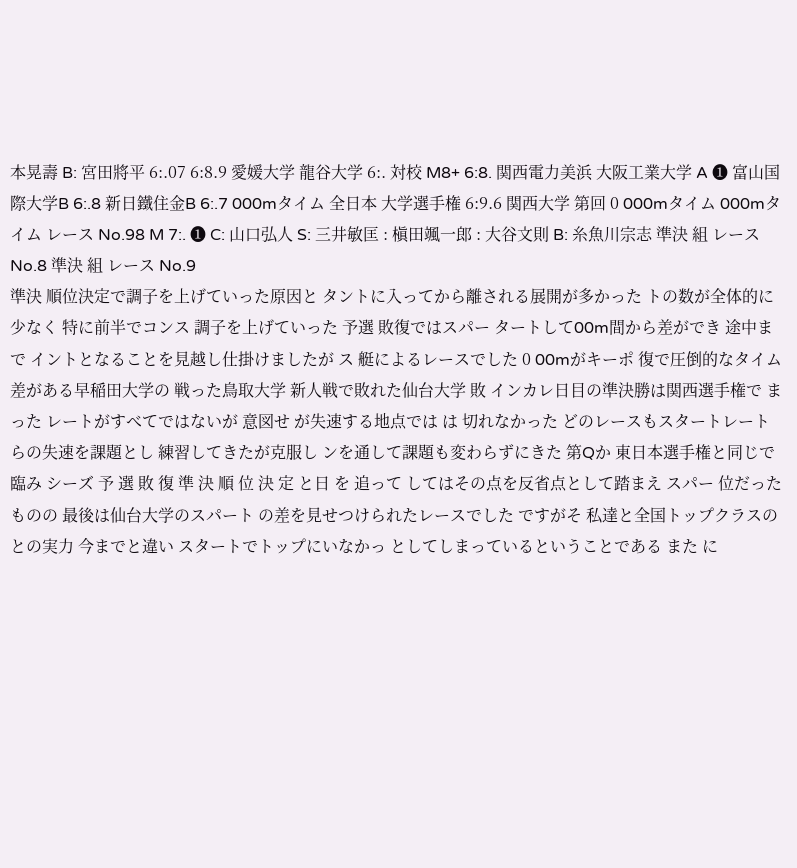本晃壽 B: 宮田將平 6:.07 6:8.9 愛媛大学 龍谷大学 6:. 対校 M8+ 6:8. 関西電力美浜 大阪工業大学 A ❶ 富山国際大学B 6:.8 新日鐵住金B 6:.7 000mタイム 全日本 大学選手権 6:9.6 関西大学 第回 0 000mタイム 000mタイム レース No.98 M 7:. ❶ C: 山口弘人 S: 三井敏匡 : 槇田颯一郎 : 大谷文則 B: 糸魚川宗志 準決 組 レース No.8 準決 組 レース No.9
準決 順位決定で調子を上げていった原因と タントに入ってから離される展開が多かった トの数が全体的に少なく 特に前半でコンス 調子を上げていった 予選 敗復ではスパー タートして00m間から差ができ 途中まで イントとなることを見越し仕掛けましたが ス 艇によるレースでした 0 00mがキーポ 復で圧倒的なタイム差がある早稲田大学の 戦った鳥取大学 新人戦で敗れた仙台大学 敗 インカレ日目の準決勝は関西選手権で まった レートがすべてではないが 意図せ が失速する地点では は 切れなかった どのレースもスタートレート らの失速を課題とし 練習してきたが克服し ンを通して課題も変わらずにきた 第Qか 東日本選手権と同じで臨み シーズ 予 選 敗 復 準 決 順 位 決 定 と日 を 追って してはその点を反省点として踏まえ スパー 位だったものの 最後は仙台大学のスパート の差を見せつけられたレースでした ですがそ 私達と全国トップクラスのとの実力 今までと違い スタートでトップにいなかっ としてしまっているということである また に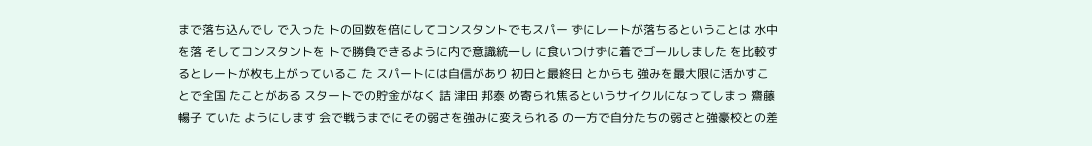まで落ち込んでし で入った トの回数を倍にしてコンスタントでもスパー ずにレートが落ちるということは 水中を落 そしてコンスタントを トで勝負できるように内で意識統一し に食いつけずに着でゴールしました を比較するとレートが枚も上がっているこ た スパートには自信があり 初日と最終日 とからも 強みを最大限に活かすことで全国 たことがある スタートでの貯金がなく 詰 津田 邦泰 め寄られ焦るというサイクルになってしまっ 齋藤 暢子 ていた ようにします 会で戦うまでにその弱さを強みに変えられる の一方で自分たちの弱さと強豪校との差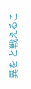異を と戦えるこ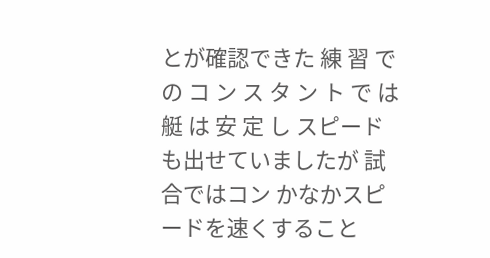とが確認できた 練 習 で の コ ン ス タ ン ト で は 艇 は 安 定 し スピードも出せていましたが 試合ではコン かなかスピードを速くすること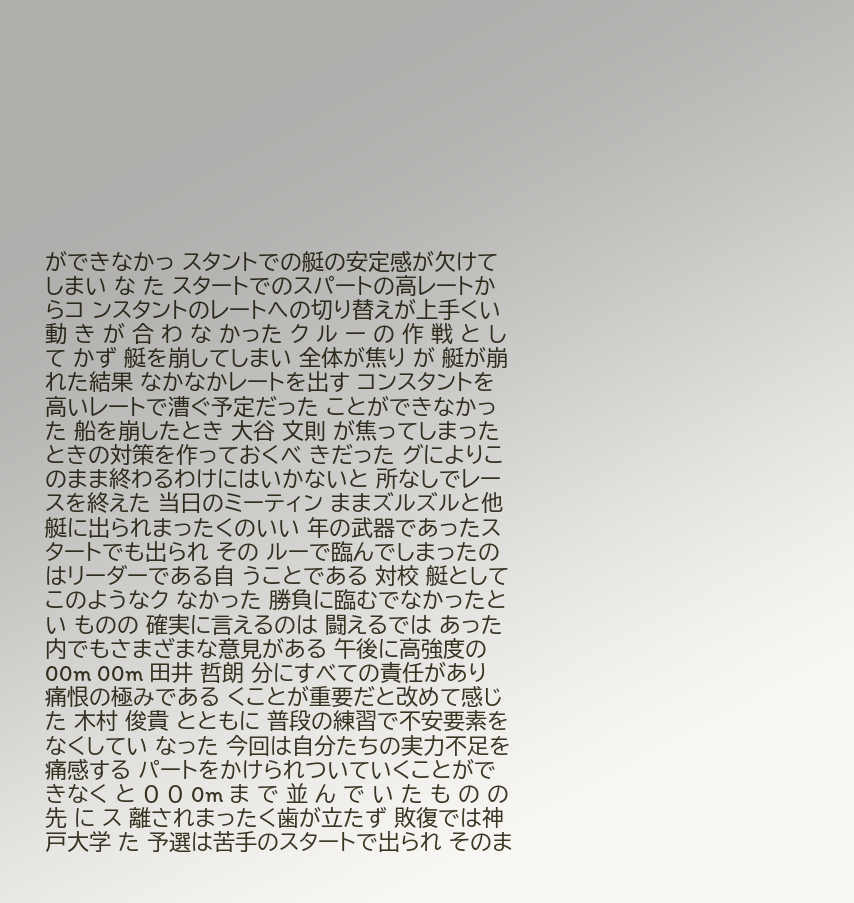ができなかっ スタントでの艇の安定感が欠けてしまい な た スタートでのスパートの高レートからコ ンスタントのレートへの切り替えが上手くい 動 き が 合 わ な かった ク ル ー の 作 戦 と し て かず 艇を崩してしまい 全体が焦り が 艇が崩れた結果 なかなかレートを出す コンスタントを高いレートで漕ぐ予定だった ことができなかった 船を崩したとき 大谷 文則 が焦ってしまったときの対策を作っておくべ きだった グによりこのまま終わるわけにはいかないと 所なしでレースを終えた 当日のミーティン ままズルズルと他艇に出られまったくのいい 年の武器であったスタートでも出られ その ルーで臨んでしまったのはリーダーである自 うことである 対校 艇として このようなク なかった 勝負に臨むでなかったとい ものの 確実に言えるのは 闘えるでは あった 内でもさまざまな意見がある 午後に高強度の00m 00m 田井 哲朗 分にすべての責任があり 痛恨の極みである くことが重要だと改めて感じた 木村 俊貴 とともに 普段の練習で不安要素をなくしてい なった 今回は自分たちの実力不足を痛感する パートをかけられついていくことができなく と 0 0 0m ま で 並 ん で い た も の の 先 に ス 離されまったく歯が立たず 敗復では神戸大学 た 予選は苦手のスタートで出られ そのま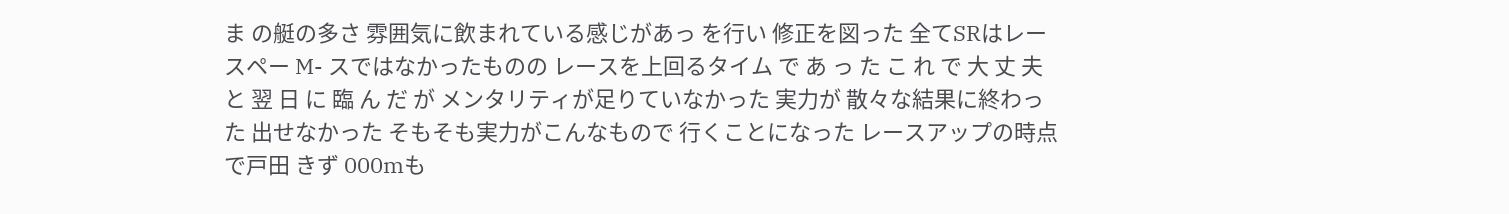ま の艇の多さ 雰囲気に飲まれている感じがあっ を行い 修正を図った 全てSRはレースペー M- スではなかったものの レースを上回るタイム で あ っ た こ れ で 大 丈 夫 と 翌 日 に 臨 ん だ が メンタリティが足りていなかった 実力が 散々な結果に終わった 出せなかった そもそも実力がこんなもので 行くことになった レースアップの時点で戸田 きず 000mも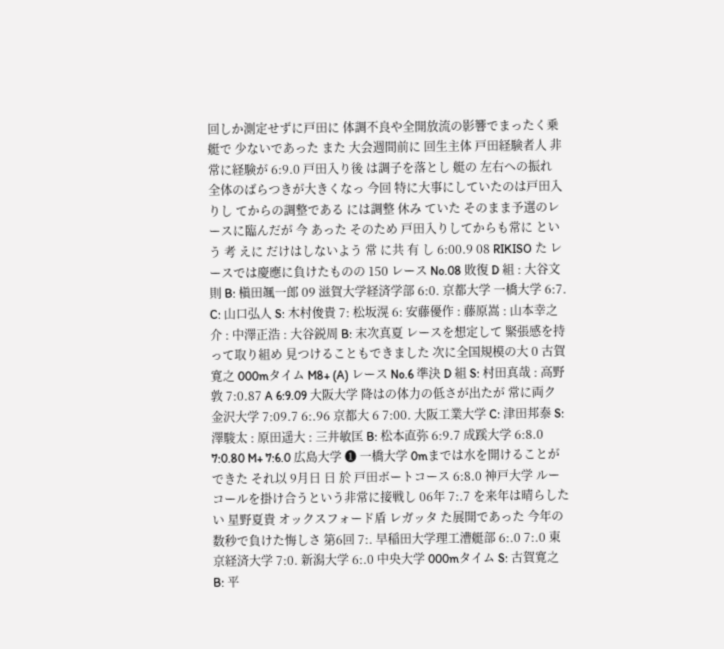回しか測定せずに戸田に 体調不良や全開放流の影響でまったく乗艇で 少ないであった また 大会週間前に 回生主体 戸田経験者人 非常に経験が 6:9.0 戸田入り後 は調子を落とし 艇の 左右への振れ 全体のばらつきが大きくなっ 今回 特に大事にしていたのは戸田入りし てからの調整である には調整 休み ていた そのまま予選のレースに臨んだが 今 あった そのため 戸田入りしてからも常に という 考 えに だけはしないよう 常 に共 有 し 6:00.9 08 RIKISO た レースでは慶應に負けたものの 150 レース No.08 敗復 D 組 : 大谷文則 B: 槇田颯一郎 09 滋賀大学経済学部 6:0. 京都大学 一橋大学 6:7. C: 山口弘人 S: 木村俊貴 7: 松坂滉 6: 安藤優作 : 藤原嵩 : 山本幸之介 : 中澤正浩 : 大谷鋭周 B: 末次真夏 レースを想定して 緊張感を持って取り組め 見つけることもできました 次に全国規模の大 0 古賀 寛之 000mタイム M8+ (A) レース No.6 準決 D 組 S: 村田真哉 : 高野敦 7:0.87 A 6:9.09 大阪大学 降はの体力の低さが出たが 常に両ク 金沢大学 7:09.7 6:.96 京都大 6 7:00. 大阪工業大学 C: 津田邦泰 S: 澤駿太 : 原田遥大 : 三井敏匡 B: 松本直弥 6:9.7 成蹊大学 6:8.0 7:0.80 M+ 7:6.0 広島大学 ❶ 一橋大学 0mまでは水を開けることができた それ以 9月日 日 於 戸田ボートコース 6:8.0 神戸大学 ルー コールを掛け合うという非常に接戦し 06年 7:.7 を来年は晴らしたい 星野夏貴 オックスフォード盾 レガッタ た展開であった 今年の数秒で負けた悔しさ 第6回 7:. 早稲田大学理工漕艇部 6:.0 7:.0 東京経済大学 7:0. 新潟大学 6:.0 中央大学 000mタイム S: 古賀寛之 B: 平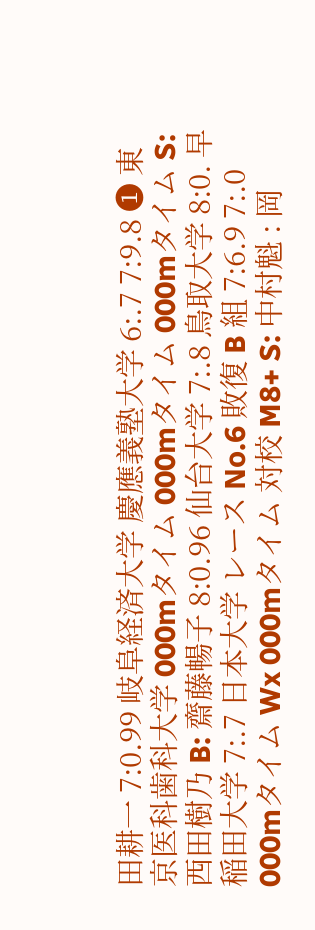田耕一 7:0.99 岐阜経済大学 慶應義塾大学 6:.7 7:9.8 ❶ 東京医科歯科大学 000mタイム 000mタイム 000mタイム S: 西田樹乃 B: 齋藤暢子 8:0.96 仙台大学 7:.8 鳥取大学 8:0. 早稲田大学 7:.7 日本大学 レース No.6 敗復 B 組 7:6.9 7:.0 000mタイム Wx 000mタイム 対校 M8+ S: 中村魁 : 岡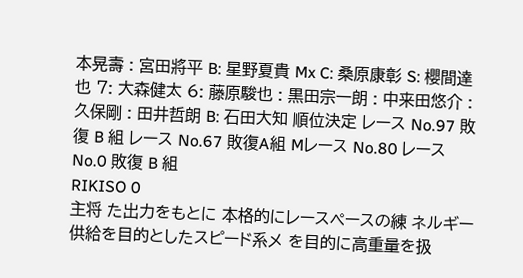本晃壽 : 宮田將平 B: 星野夏貴 Mx C: 桑原康彰 S: 櫻間達也 7: 大森健太 6: 藤原駿也 : 黒田宗一朗 : 中来田悠介 : 久保剛 : 田井哲朗 B: 石田大知 順位決定 レース No.97 敗復 B 組 レース No.67 敗復A組 Mレース No.80 レース No.0 敗復 B 組
RIKISO 0
主将 た出力をもとに 本格的にレースペースの練 ネルギー供給を目的としたスピード系メ を目的に高重量を扱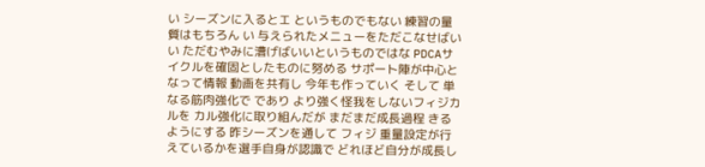い シーズンに入るとエ というものでもない 練習の量 質はもちろん い 与えられたメニューをただこなせばいい ただむやみに漕げばいいというものではな PDCAサイクルを確固としたものに努める サポート陣が中心となって情報 動画を共有し 今年も作っていく そして 単なる筋肉強化で であり より強く怪我をしないフィジカルを カル強化に取り組んだが まだまだ成長過程 きるようにする 昨シーズンを通して フィジ 重量設定が行えているかを選手自身が認識で どれほど自分が成長し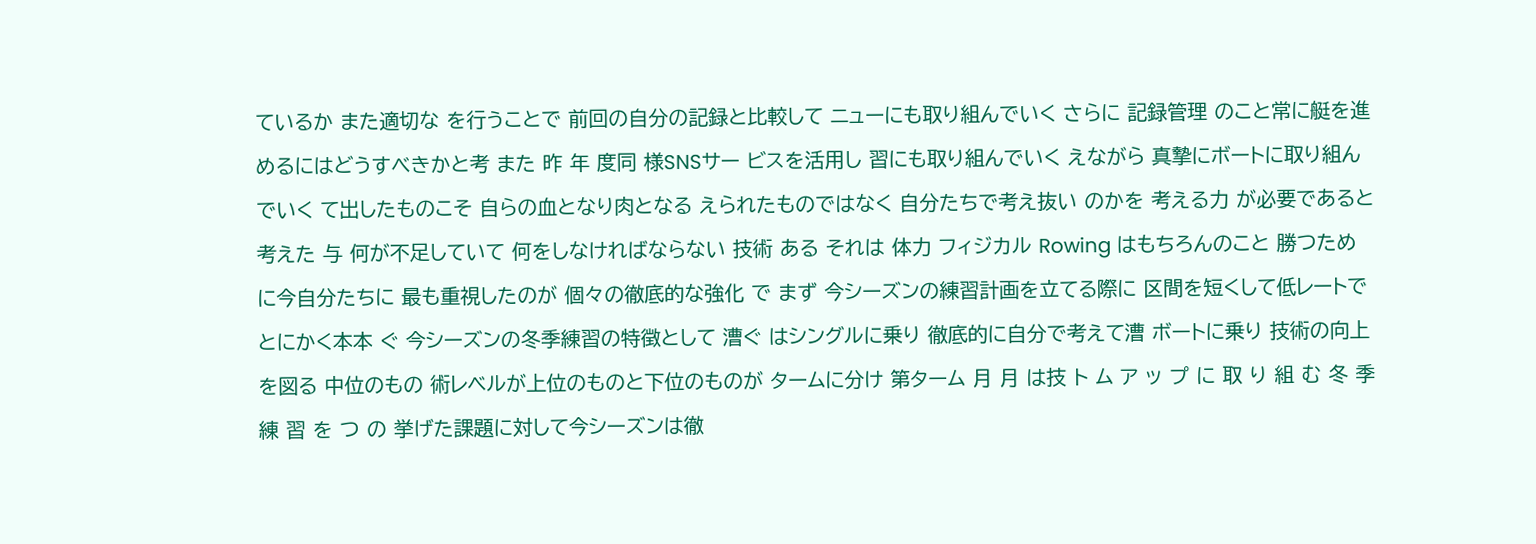ているか また適切な を行うことで 前回の自分の記録と比較して ニューにも取り組んでいく さらに 記録管理 のこと常に艇を進めるにはどうすべきかと考 また 昨 年 度同 様SNSサー ビスを活用し 習にも取り組んでいく えながら 真摯にボートに取り組んでいく て出したものこそ 自らの血となり肉となる えられたものではなく 自分たちで考え抜い のかを 考える力 が必要であると考えた 与 何が不足していて 何をしなければならない 技術 ある それは 体力 フィジカル Rowing はもちろんのこと 勝つために今自分たちに 最も重視したのが 個々の徹底的な強化 で まず 今シーズンの練習計画を立てる際に 区間を短くして低レートでとにかく本本 ぐ 今シーズンの冬季練習の特徴として 漕ぐ はシングルに乗り 徹底的に自分で考えて漕 ボートに乗り 技術の向上を図る 中位のもの 術レベルが上位のものと下位のものが タームに分け 第ターム 月 月 は技 ト ム ア ッ プ に 取 り 組 む 冬 季 練 習 を つ の 挙げた課題に対して今シーズンは徹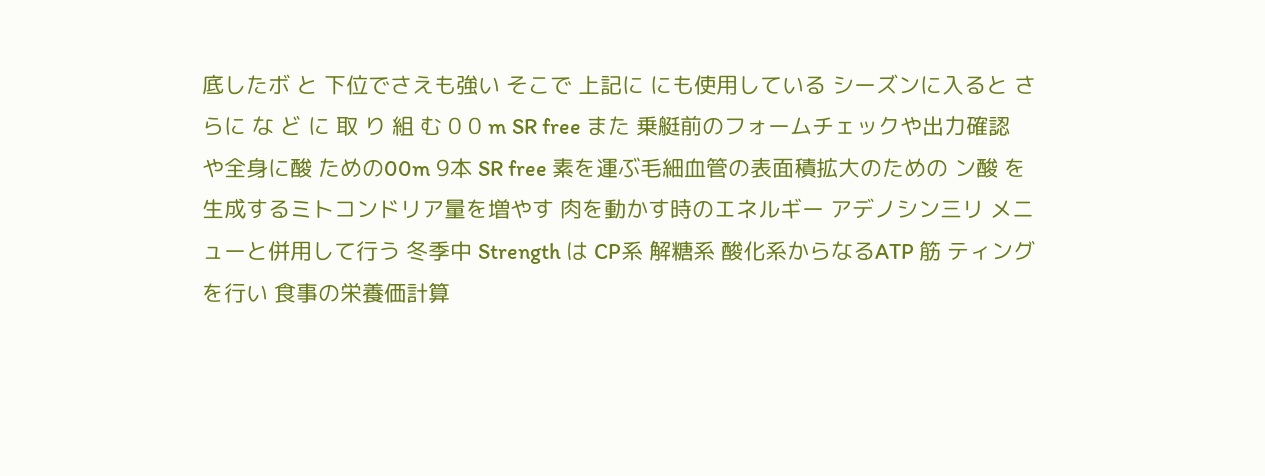底したボ と 下位でさえも強い そこで 上記に にも使用している シーズンに入ると さらに な ど に 取 り 組 む 0 0 m SR free また 乗艇前のフォームチェックや出力確認 や全身に酸 ための00m 9本 SR free 素を運ぶ毛細血管の表面積拡大のための ン酸 を生成するミトコンドリア量を増やす 肉を動かす時のエネルギー アデノシン三リ メニューと併用して行う 冬季中 Strength は CP系 解糖系 酸化系からなるATP 筋 ティングを行い 食事の栄養価計算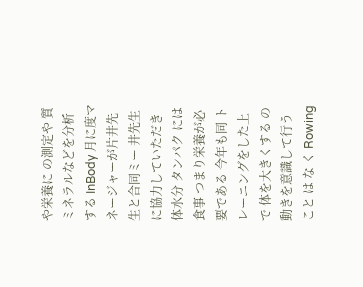や栄養に の測定や 質 ミネラルなどを分析する InBody 月に度マネージャーが片井先生と合同ミー 井先生に協力していただき 体水分 タンパク には食事 つまり栄養が必要である 今年も同 トレーニングをした上で 体を大きくする の動きを意識して行うこと は な く Rowing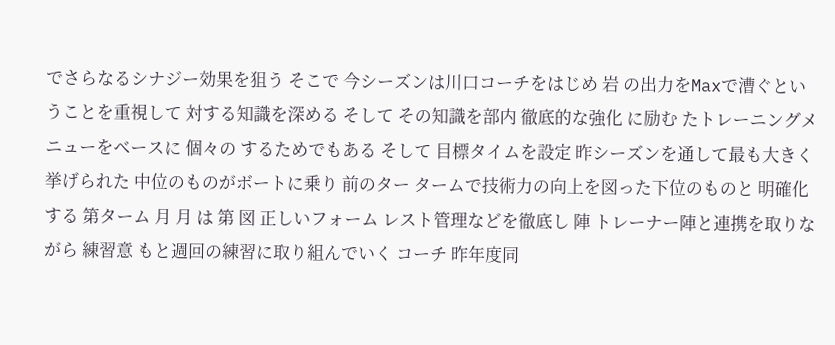でさらなるシナジー効果を狙う そこで 今シーズンは川口コーチをはじめ 岩 の出力をMaxで漕ぐということを重視して 対する知識を深める そして その知識を部内 徹底的な強化 に励む たトレーニングメニューをベースに 個々の するためでもある そして 目標タイムを設定 昨シーズンを通して最も大きく挙げられた 中位のものがボートに乗り 前のター タームで技術力の向上を図った下位のものと 明確化する 第ターム 月 月 は 第 図 正しいフォーム レスト管理などを徹底し 陣 トレーナー陣と連携を取りながら 練習意 もと週回の練習に取り組んでいく コーチ 昨年度同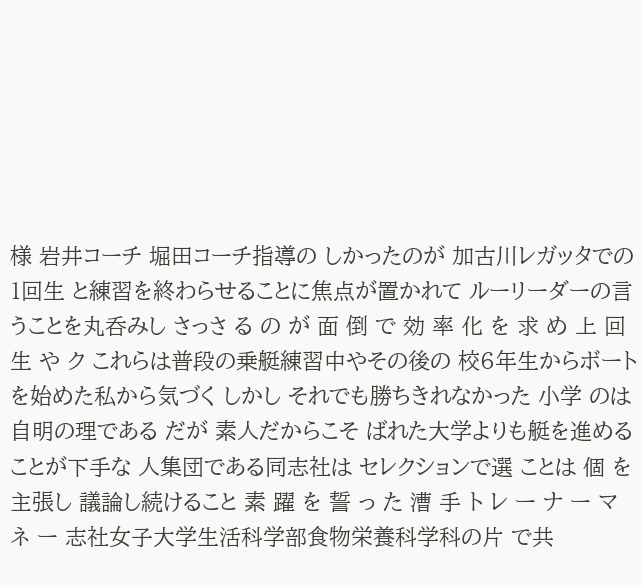様 岩井コーチ 堀田コーチ指導の しかったのが 加古川レガッタでの1回生 と練習を終わらせることに焦点が置かれて ルーリーダーの言うことを丸呑みし さっさ る の が 面 倒 で 効 率 化 を 求 め 上 回 生 や ク これらは普段の乗艇練習中やその後の 校6年生からボートを始めた私から気づく しかし それでも勝ちきれなかった 小学 のは自明の理である だが 素人だからこそ ばれた大学よりも艇を進めることが下手な 人集団である同志社は セレクションで選 ことは 個 を主張し 議論し続けること 素 躍 を 誓 っ た 漕 手 ト レ ー ナ ー マ ネ ー 志社女子大学生活科学部食物栄養科学科の片 で共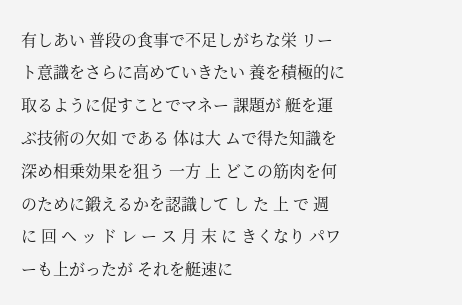有しあい 普段の食事で不足しがちな栄 リート意識をさらに高めていきたい 養を積極的に取るように促すことでマネー 課題が 艇を運ぶ技術の欠如 である 体は大 ムで得た知識を深め相乗効果を狙う 一方 上 どこの筋肉を何のために鍛えるかを認識して し た 上 で 週 に 回 ヘ ッ ド レ ー ス 月 末 に きくなり パワーも上がったが それを艇速に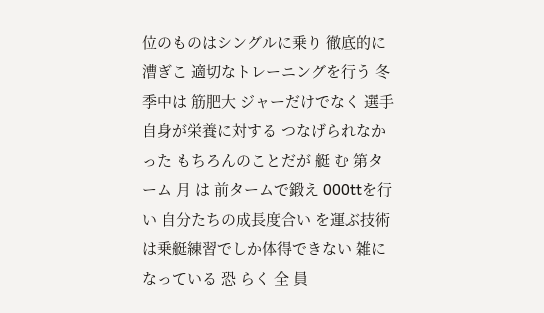位のものはシングルに乗り 徹底的に漕ぎこ 適切なトレーニングを行う 冬季中は 筋肥大 ジャーだけでなく 選手自身が栄養に対する つなげられなかった もちろんのことだが 艇 む 第ターム 月 は 前タームで鍛え 000ttを行い 自分たちの成長度合い を運ぶ技術は乗艇練習でしか体得できない 雑になっている 恐 らく 全 員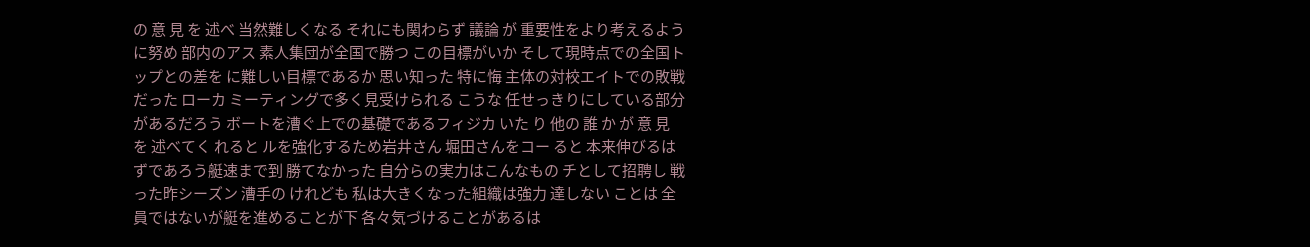の 意 見 を 述べ 当然難しくなる それにも関わらず 議論 が 重要性をより考えるように努め 部内のアス 素人集団が全国で勝つ この目標がいか そして現時点での全国トップとの差を に難しい目標であるか 思い知った 特に悔 主体の対校エイトでの敗戦だった ローカ ミーティングで多く見受けられる こうな 任せっきりにしている部分があるだろう ボートを漕ぐ上での基礎であるフィジカ いた り 他の 誰 か が 意 見 を 述べてく れると ルを強化するため岩井さん 堀田さんをコー ると 本来伸びるはずであろう艇速まで到 勝てなかった 自分らの実力はこんなもの チとして招聘し 戦った昨シーズン 漕手の けれども 私は大きくなった組織は強力 達しない ことは 全員ではないが艇を進めることが下 各々気づけることがあるは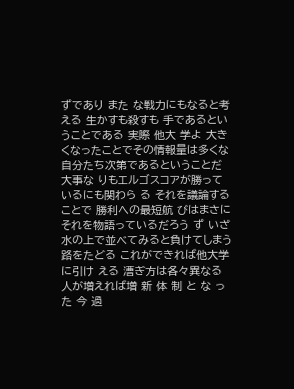ずであり また な戦力にもなると考える 生かすも殺すも 手であるということである 実際 他大 学よ 大きくなったことでその情報量は多くな 自分たち次第であるということだ 大事な りもエルゴスコアが勝っているにも関わら る それを議論することで 勝利への最短航 びはまさにそれを物語っているだろう ず いざ水の上で並べてみると負けてしまう 路をたどる これができれば他大学に引け える 漕ぎ方は各々異なる 人が増えれば増 新 体 制 と な っ た 今 過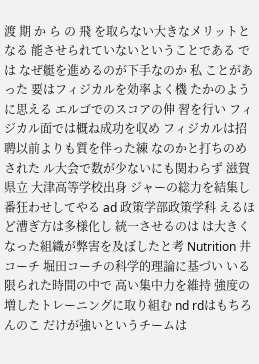渡 期 か ら の 飛 を取らない大きなメリットとなる 能させられていないということである では なぜ艇を進めるのが下手なのか 私 ことがあった 要はフィジカルを効率よく機 たかのように思える エルゴでのスコアの伸 習を行い フィジカル面では概ね成功を収め フィジカルは招聘以前よりも質を伴った練 なのかと打ちのめされた ル大会で数が少ないにも関わらず 滋賀県立 大津高等学校出身 ジャーの総力を結集し 番狂わせしてやる ad 政策学部政策学科 えるほど漕ぎ方は多様化し 統一させるのは は大きくなった組織が弊害を及ぼしたと考 Nutrition 井コーチ 堀田コーチの科学的理論に基づい いる 限られた時間の中で 高い集中力を維持 強度の増したトレーニングに取り組む nd rdはもちろんのこ だけが強いというチームは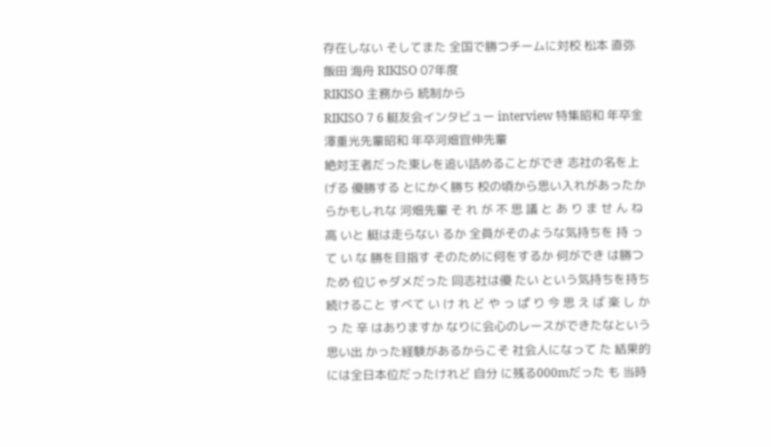存在しない そしてまた 全国で勝つチームに対校 松本 直弥 飯田 海舟 RIKISO 07年度
RIKISO 主務から 統制から
RIKISO 7 6 艇友会インタビュー interview 特集昭和 年卒金澤重光先輩昭和 年卒河畑宜伸先輩
絶対王者だった東レを追い詰めることができ 志社の名を上げる 優勝する とにかく勝ち 校の頃から思い入れがあったからかもしれな 河畑先輩 そ れ が 不 思 議 と あ り ま せ ん ね 高 いと 艇は走らない るか 全員がそのような気持ちを 持 っ て い な 勝を目指す そのために何をするか 何ができ は勝つため 位じゃダメだった 同志社は優 たい という気持ちを持ち続けること すべて い け れ ど や っ ぱ り 今 思 え ば 楽 し か っ た 辛 はありますか なりに会心のレースができたなという思い出 かった経験があるからこそ 社会人になって た 結果的には全日本位だったけれど 自分 に残る000mだった も 当時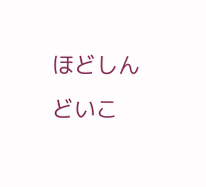ほどしんどいこ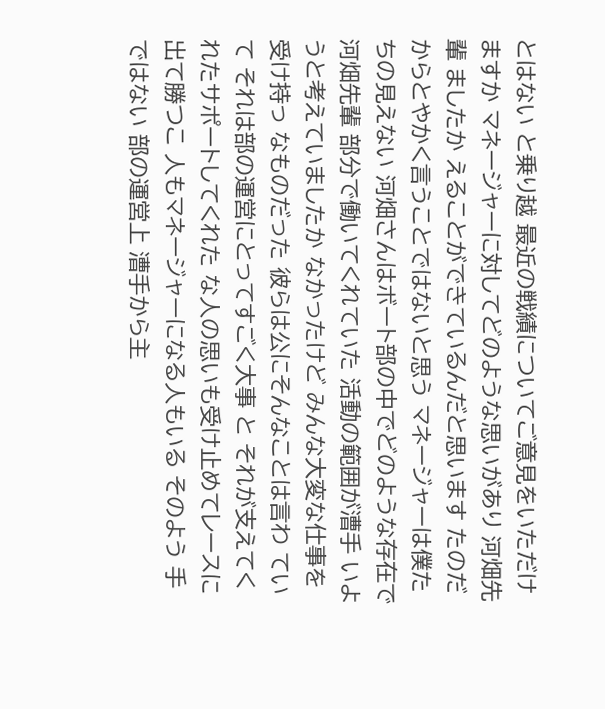とはない と乗り越 最近の戦績についてご意見をいただけますか マネージャーに対してどのような思いがあり 河畑先輩 ましたか えることができているんだと思います たのだからとやかく言うことではないと思う マネージャーは僕たちの見えない 河畑さんはボート部の中でどのような存在で 河畑先輩 部分で働いてくれていた 活動の範囲が漕手 いようと考えていましたか なかったけど みんな大変な仕事を受け持っ なものだった 彼らは公にそんなことは言わ ていて それは部の運営にとってすごく大事 と それが支えてくれたサポートしてくれた な人の思いも受け止めてレースに出て勝つこ 人もマネージャーになる人もいる そのよう 手ではない 部の運営上 漕手から主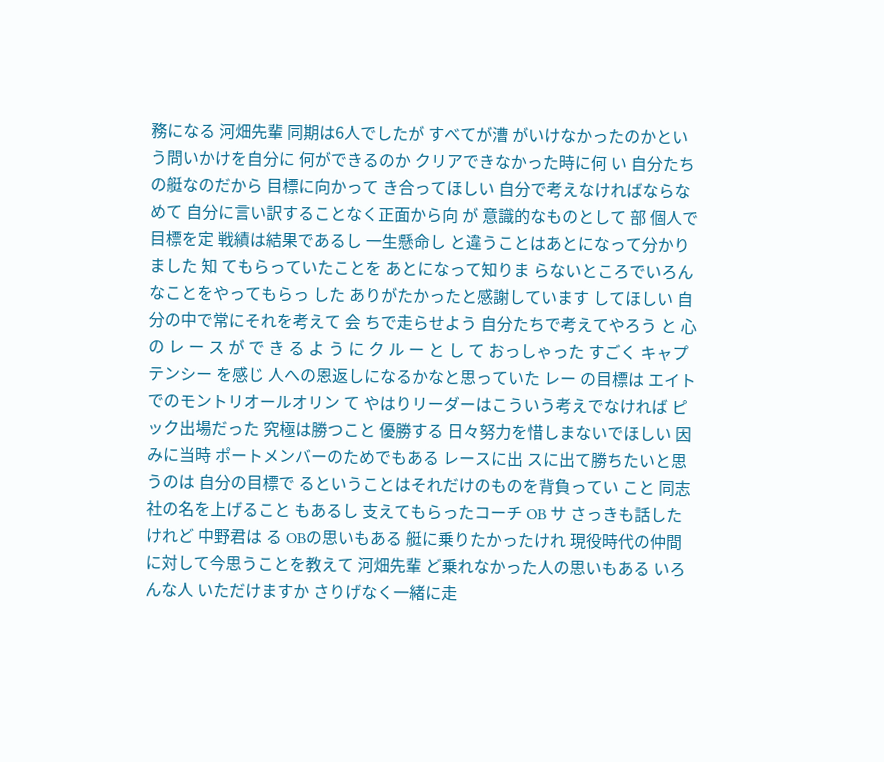務になる 河畑先輩 同期は6人でしたが すべてが漕 がいけなかったのかという問いかけを自分に 何ができるのか クリアできなかった時に何 い 自分たちの艇なのだから 目標に向かって き合ってほしい 自分で考えなければならな めて 自分に言い訳することなく正面から向 が 意識的なものとして 部 個人で目標を定 戦績は結果であるし 一生懸命し と違うことはあとになって分かりました 知 てもらっていたことを あとになって知りま らないところでいろんなことをやってもらっ した ありがたかったと感謝しています してほしい 自分の中で常にそれを考えて 会 ちで走らせよう 自分たちで考えてやろう と 心 の レ ー ス が で き る よ う に ク ル ー と し て おっしゃった すごく キャプテンシー を感じ 人への恩返しになるかなと思っていた レー の目標は エイトでのモントリオールオリン て やはりリーダーはこういう考えでなければ ピック出場だった 究極は勝つこと 優勝する 日々努力を惜しまないでほしい 因みに当時 ポートメンバーのためでもある レースに出 スに出て勝ちたいと思うのは 自分の目標で るということはそれだけのものを背負ってい こと 同志社の名を上げること もあるし 支えてもらったコーチ OB サ さっきも話したけれど 中野君は る OBの思いもある 艇に乗りたかったけれ 現役時代の仲間に対して今思うことを教えて 河畑先輩 ど乗れなかった人の思いもある いろんな人 いただけますか さりげなく一緒に走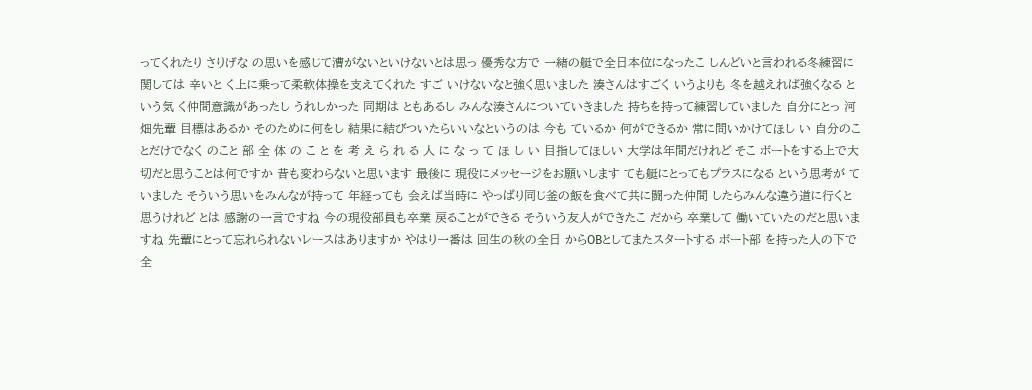ってくれたり さりげな の思いを感じて漕がないといけないとは思っ 優秀な方で 一緒の艇で全日本位になったこ しんどいと言われる冬練習に関しては 辛いと く上に乗って柔軟体操を支えてくれた すご いけないなと強く思いました 湊さんはすごく いうよりも 冬を越えれば強くなる という気 く仲間意識があったし うれしかった 同期は ともあるし みんな湊さんについていきました 持ちを持って練習していました 自分にとっ 河畑先輩 目標はあるか そのために何をし 結果に結びついたらいいなというのは 今も ているか 何ができるか 常に問いかけてほし い 自分のことだけでなく のこと 部 全 体 の こ と を 考 え ら れ る 人 に な っ て ほ し い 目指してほしい 大学は年間だけれど そこ ボートをする上で大切だと思うことは何ですか 昔も変わらないと思います 最後に 現役にメッセージをお願いします ても艇にとってもプラスになる という思考が ていました そういう思いをみんなが持って 年経っても 会えば当時に やっぱり同じ釜の飯を食べて共に闘った仲間 したらみんな違う道に行くと思うけれど とは 感謝の一言ですね 今の現役部員も卒業 戻ることができる そういう友人ができたこ だから 卒業して 働いていたのだと思いますね 先輩にとって忘れられないレースはありますか やはり一番は 回生の秋の全日 からOBとしてまたスタートする ボート部 を持った人の下で 全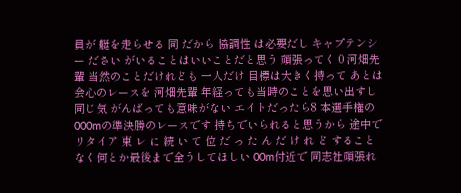員が 艇を走らせる 同 だから 協調性 は必要だし キャプテンシー ださい がいることはいいことだと思う 頑張ってく 0 河畑先輩 当然のことだけれども 一人だけ 目標は大きく持って あとは会心のレースを 河畑先輩 年経っても当時のことを思い出すし 同じ気 がんばっても意味がない エイトだったら8 本選手権の000mの準決勝のレースです 持ちでいられると思うから 途中でリタイア 東 レ に 続 い て 位 だ っ た ん だ け れ ど することなく何とか最後まで全うしてほしい 00m付近で 同志社頑張れ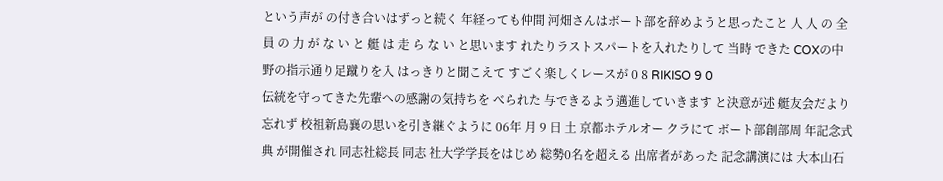という声が の付き合いはずっと続く 年経っても仲間 河畑さんはボート部を辞めようと思ったこと 人 人 の 全 員 の 力 が な い と 艇 は 走 ら な い と思います れたりラストスパートを入れたりして 当時 できた COXの中野の指示通り足蹴りを入 はっきりと聞こえて すごく楽しくレースが 0 8 RIKISO 9 0
伝統を守ってきた先輩への感謝の気持ちを べられた 与できるよう邁進していきます と決意が述 艇友会だより 忘れず 校祖新島襄の思いを引き継ぐように 06年 月 9 日 土 京都ホテルオー クラにて ボート部創部周 年記念式典 が開催され 同志社総長 同志 社大学学長をはじめ 総勢0名を超える 出席者があった 記念講演には 大本山石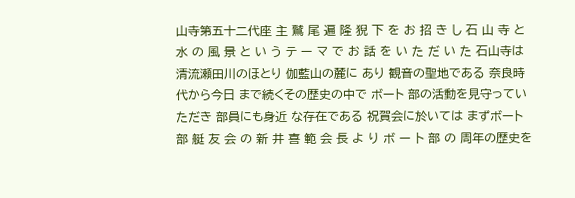山寺第五十二代座 主 鷲 尾 遍 隆 猊 下 を お 招 き し 石 山 寺 と 水 の 風 景 と い う テ ー マ で お 話 を い た だ い た 石山寺は清流瀬田川のほとり 伽藍山の麓に あり 観音の聖地である 奈良時代から今日 まで続くその歴史の中で ボート 部の活動を見守っていただき 部員にも身近 な存在である 祝賀会に於いては まずボート 部 艇 友 会 の 新 井 喜 範 会 長 よ り ボ ー ト 部 の 周年の歴史を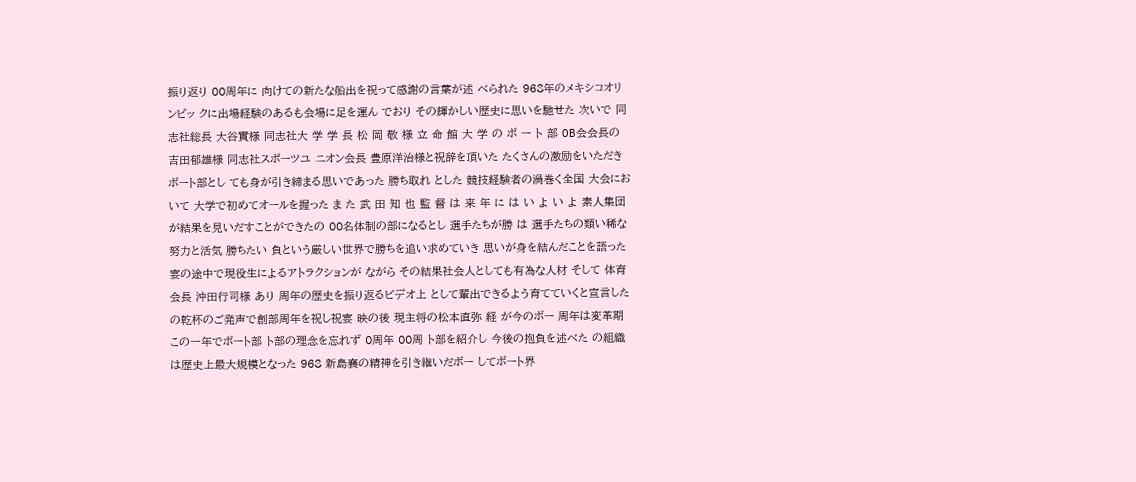振り返り 00周年に 向けての新たな船出を祝って感謝の言葉が述 べられた 968年のメキシコオリンピッ クに出場経験のあるも会場に足を運ん でおり その輝かしい歴史に思いを馳せた 次いで 同志社総長 大谷實様 同志社大 学 学 長 松 岡 敬 様 立 命 館 大 学 の ボ ー ト 部 OB会会長の吉田郁雄様 同志社スポーツユ ニオン会長 豊原洋治様と祝辞を頂いた たくさんの激励をいただき ボート部とし ても身が引き締まる思いであった 勝ち取れ とした 競技経験者の渦巻く全国 大会において 大学で初めてオールを握った ま た 武 田 知 也 監 督 は 来 年 に は い よ い よ 素人集団が結果を見いだすことができたの 00名体制の部になるとし 選手たちが勝 は 選手たちの類い稀な努力と活気 勝ちたい 負という厳しい世界で勝ちを追い求めていき 思いが身を結んだことを語った 宴の途中で現役生によるアトラクションが ながら その結果社会人としても有為な人材 そして 体育会長 沖田行司様 あり 周年の歴史を振り返るビデオ上 として輩出できるよう育てていくと宣言した の乾杯のご発声で創部周年を祝し祝宴 映の後 現主将の松本直弥 経 が今のボー 周年は変革期 この一年でボート部 ト部の理念を忘れず 0周年 00周 ト部を紹介し 今後の抱負を述べた の組織は歴史上最大規模となった 968 新島襄の精神を引き継いだボー してボート界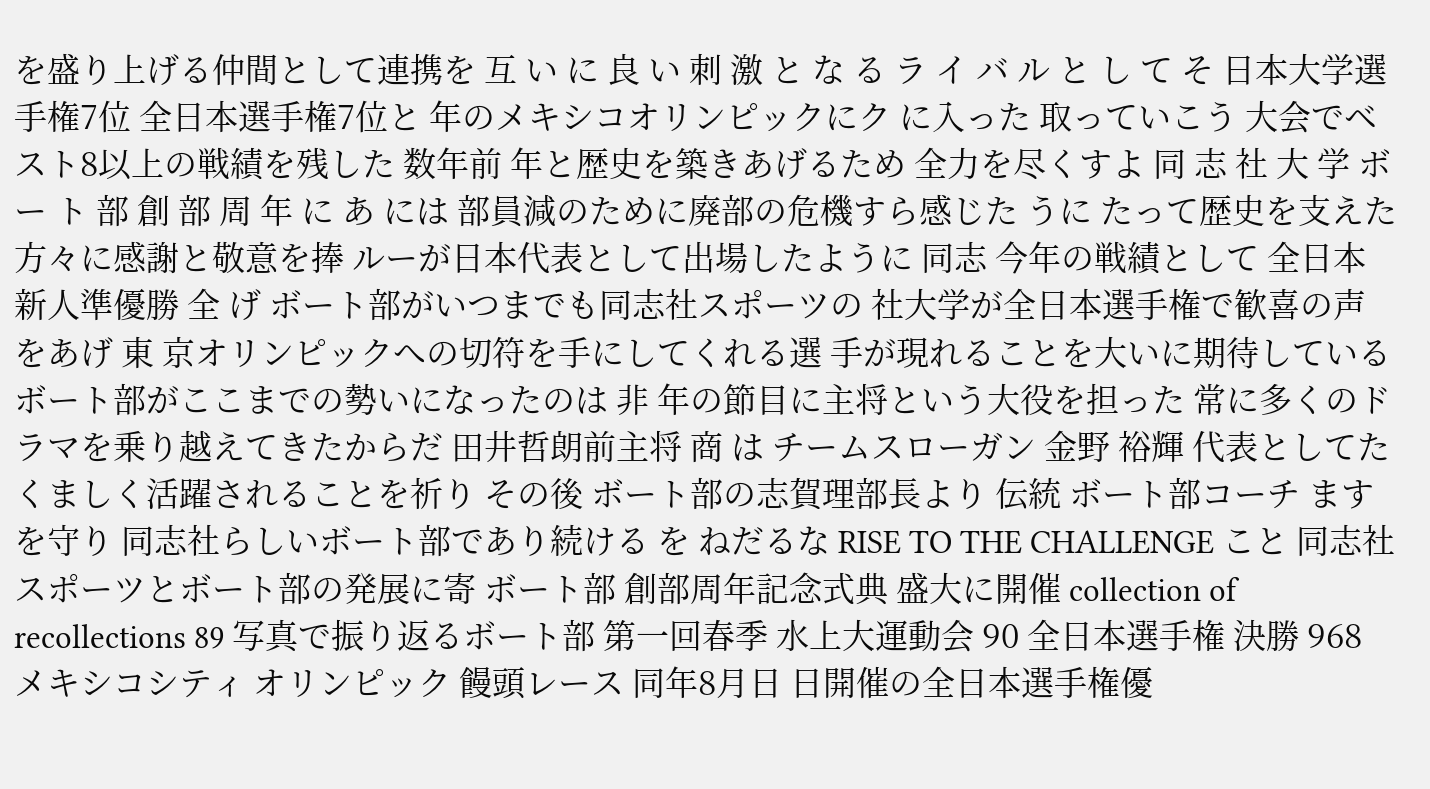を盛り上げる仲間として連携を 互 い に 良 い 刺 激 と な る ラ イ バ ル と し て そ 日本大学選手権7位 全日本選手権7位と 年のメキシコオリンピックにク に入った 取っていこう 大会でベスト8以上の戦績を残した 数年前 年と歴史を築きあげるため 全力を尽くすよ 同 志 社 大 学 ボ ー ト 部 創 部 周 年 に あ には 部員減のために廃部の危機すら感じた うに たって歴史を支えた方々に感謝と敬意を捧 ルーが日本代表として出場したように 同志 今年の戦績として 全日本新人準優勝 全 げ ボート部がいつまでも同志社スポーツの 社大学が全日本選手権で歓喜の声をあげ 東 京オリンピックへの切符を手にしてくれる選 手が現れることを大いに期待している ボート部がここまでの勢いになったのは 非 年の節目に主将という大役を担った 常に多くのドラマを乗り越えてきたからだ 田井哲朗前主将 商 は チームスローガン 金野 裕輝 代表としてたくましく活躍されることを祈り その後 ボート部の志賀理部長より 伝統 ボート部コーチ ます を守り 同志社らしいボート部であり続ける を ねだるな RISE TO THE CHALLENGE こと 同志社スポーツとボート部の発展に寄 ボート部 創部周年記念式典 盛大に開催 collection of recollections 89 写真で振り返るボート部 第一回春季 水上大運動会 90 全日本選手権 決勝 968 メキシコシティ オリンピック 饅頭レース 同年8月日 日開催の全日本選手権優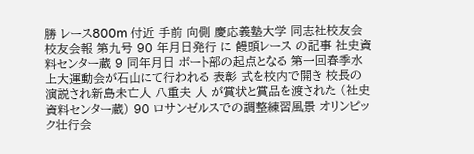勝 レース800m 付近 手前 向側 慶応義塾大学 同志社校友会 校友会報 第九号 90 年月日発行 に 饅頭レース の記事 社史資料センター蔵 9 同年月日 ボート部の起点となる 第一回春季水上大運動会が石山にて行われる 表彰 式を校内で開き 校長の演説され新島未亡人 八重夫 人 が賞状と賞品を渡された (社史資料センター蔵) 90 ロサンゼルスでの調整練習風景 オリンピック壮行会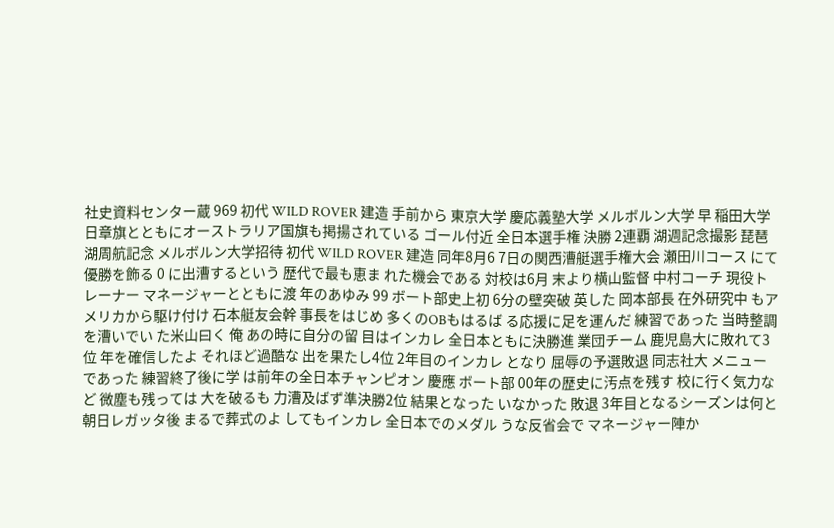社史資料センター蔵 969 初代 WILD ROVER 建造 手前から 東京大学 慶応義塾大学 メルボルン大学 早 稲田大学 日章旗とともにオーストラリア国旗も掲揚されている ゴール付近 全日本選手権 決勝 2連覇 湖週記念撮影 琵琶湖周航記念 メルボルン大学招待 初代 WILD ROVER 建造 同年8月6 7日の関西漕艇選手権大会 瀬田川コース にて優勝を飾る 0 に出漕するという 歴代で最も恵ま れた機会である 対校は6月 末より横山監督 中村コーチ 現役ト レーナー マネージャーとともに渡 年のあゆみ 99 ボート部史上初 6分の壁突破 英した 岡本部長 在外研究中 もア メリカから駆け付け 石本艇友会幹 事長をはじめ 多くのOBもはるば る応援に足を運んだ 練習であった 当時整調を漕いでい た米山曰く 俺 あの時に自分の留 目はインカレ 全日本ともに決勝進 業団チーム 鹿児島大に敗れて3位 年を確信したよ それほど過酷な 出を果たし4位 2年目のインカレ となり 屈辱の予選敗退 同志社大 メニューであった 練習終了後に学 は前年の全日本チャンピオン 慶應 ボート部 00年の歴史に汚点を残す 校に行く気力など 微塵も残っては 大を破るも 力漕及ばず準決勝2位 結果となった いなかった 敗退 3年目となるシーズンは何と 朝日レガッタ後 まるで葬式のよ してもインカレ 全日本でのメダル うな反省会で マネージャー陣か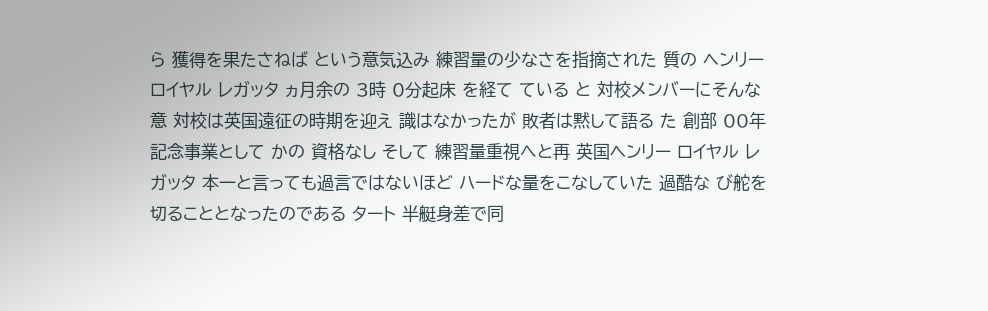ら 獲得を果たさねば という意気込み 練習量の少なさを指摘された 質の ヘンリー ロイヤル レガッタ ヵ月余の 3時 0分起床 を経て ている と 対校メンバーにそんな意 対校は英国遠征の時期を迎え 識はなかったが 敗者は黙して語る た 創部 00年記念事業として かの 資格なし そして 練習量重視へと再 英国ヘンリー ロイヤル レガッタ 本一と言っても過言ではないほど ハードな量をこなしていた 過酷な び舵を切ることとなったのである タート 半艇身差で同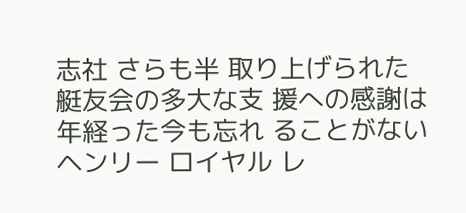志社 さらも半 取り上げられた 艇友会の多大な支 援への感謝は 年経った今も忘れ ることがない ヘンリー ロイヤル レ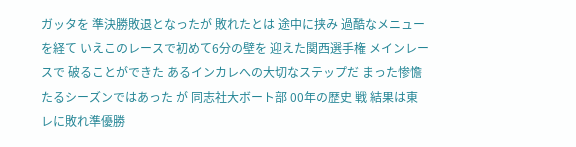ガッタを 準決勝敗退となったが 敗れたとは 途中に挟み 過酷なメニューを経て いえこのレースで初めて6分の壁を 迎えた関西選手権 メインレースで 破ることができた あるインカレへの大切なステップだ まった惨憺たるシーズンではあった が 同志社大ボート部 00年の歴史 戦 結果は東レに敗れ準優勝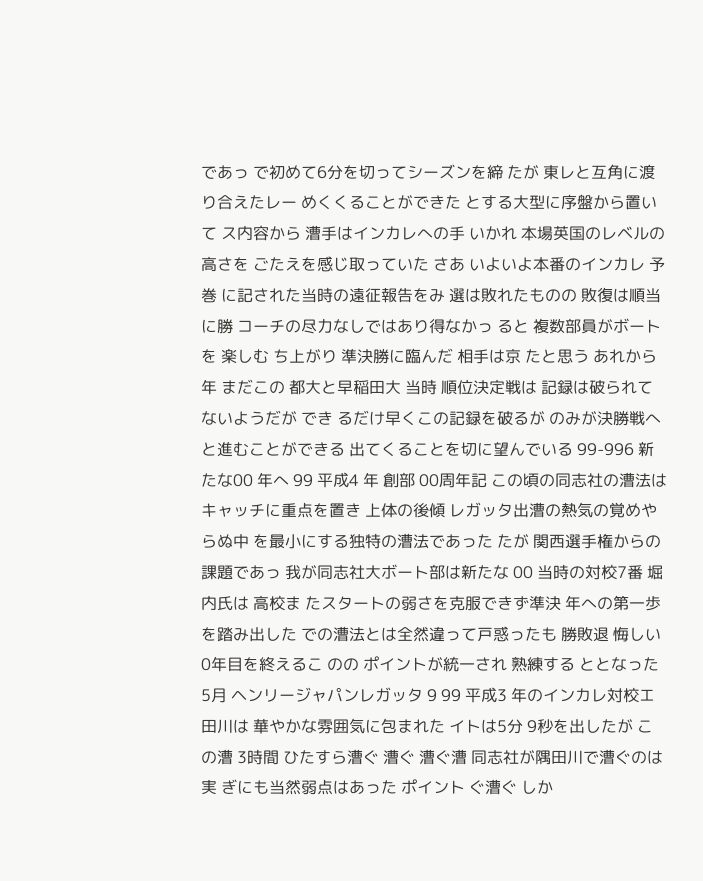であっ で初めて6分を切ってシーズンを締 たが 東レと互角に渡り合えたレー めくくることができた とする大型に序盤から置いて ス内容から 漕手はインカレへの手 いかれ 本場英国のレベルの高さを ごたえを感じ取っていた さあ いよいよ本番のインカレ 予 巻 に記された当時の遠征報告をみ 選は敗れたものの 敗復は順当に勝 コーチの尽力なしではあり得なかっ ると 複数部員がボートを 楽しむ ち上がり 準決勝に臨んだ 相手は京 たと思う あれから 年 まだこの 都大と早稲田大 当時 順位決定戦は 記録は破られてないようだが でき るだけ早くこの記録を破るが のみが決勝戦へと進むことができる 出てくることを切に望んでいる 99-996 新たな00 年へ 99 平成4 年 創部 00周年記 この頃の同志社の漕法は キャッチに重点を置き 上体の後傾 レガッタ出漕の熱気の覚めやらぬ中 を最小にする独特の漕法であった たが 関西選手権からの課題であっ 我が同志社大ボート部は新たな 00 当時の対校7番 堀内氏は 高校ま たスタートの弱さを克服できず準決 年への第一歩を踏み出した での漕法とは全然違って戸惑ったも 勝敗退 悔しい 0年目を終えるこ のの ポイントが統一され 熟練する ととなった 5月 ヘンリージャパンレガッタ 9 99 平成3 年のインカレ対校エ 田川は 華やかな雰囲気に包まれた イトは5分 9秒を出したが この漕 3時間 ひたすら漕ぐ 漕ぐ 漕ぐ漕 同志社が隅田川で漕ぐのは実 ぎにも当然弱点はあった ポイント ぐ漕ぐ しか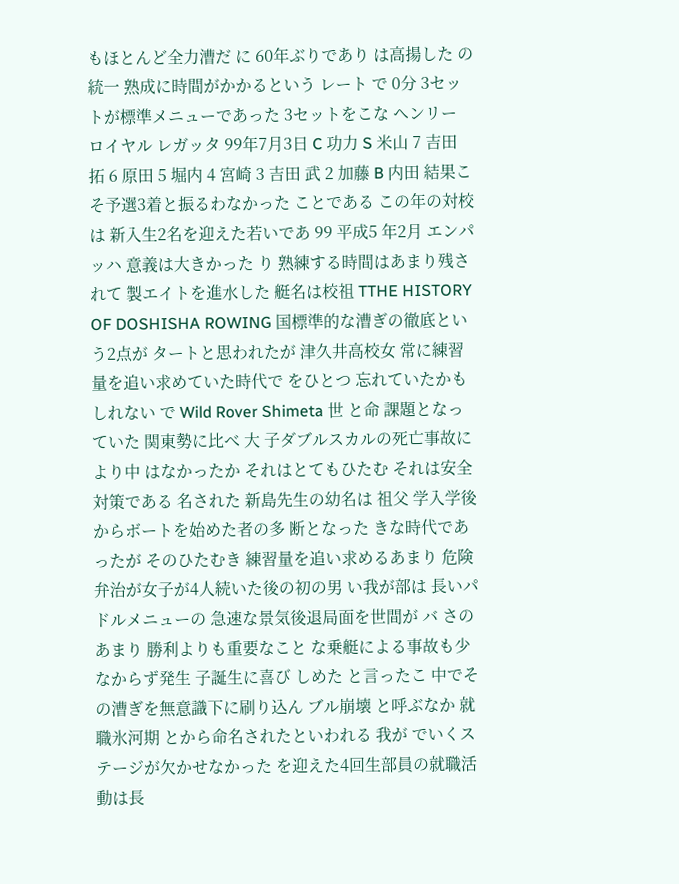もほとんど全力漕だ に 60年ぶりであり は高揚した の統一 熟成に時間がかかるという レート で 0分 3セットが標準メニューであった 3セットをこな ヘンリー ロイヤル レガッタ 99年7月3日 C 功力 S 米山 7 吉田 拓 6 原田 5 堀内 4 宮崎 3 吉田 武 2 加藤 B 内田 結果こそ予選3着と振るわなかった ことである この年の対校は 新入生2名を迎えた若いであ 99 平成5 年2月 エンパッハ 意義は大きかった り 熟練する時間はあまり残されて 製エイトを進水した 艇名は校祖 TTHE HISTORY OF DOSHISHA ROWING 国標準的な漕ぎの徹底という2点が タートと思われたが 津久井高校女 常に練習量を追い求めていた時代で をひとつ 忘れていたかもしれない で Wild Rover Shimeta 世 と命 課題となっていた 関東勢に比べ 大 子ダブルスカルの死亡事故により中 はなかったか それはとてもひたむ それは安全対策である 名された 新島先生の幼名は 祖父 学入学後からボートを始めた者の多 断となった きな時代であったが そのひたむき 練習量を追い求めるあまり 危険 弁治が女子が4人続いた後の初の男 い我が部は 長いパドルメニューの 急速な景気後退局面を世間が バ さのあまり 勝利よりも重要なこと な乗艇による事故も少なからず発生 子誕生に喜び しめた と言ったこ 中でその漕ぎを無意識下に刷り込ん ブル崩壊 と呼ぶなか 就職氷河期 とから命名されたといわれる 我が でいくステージが欠かせなかった を迎えた4回生部員の就職活動は長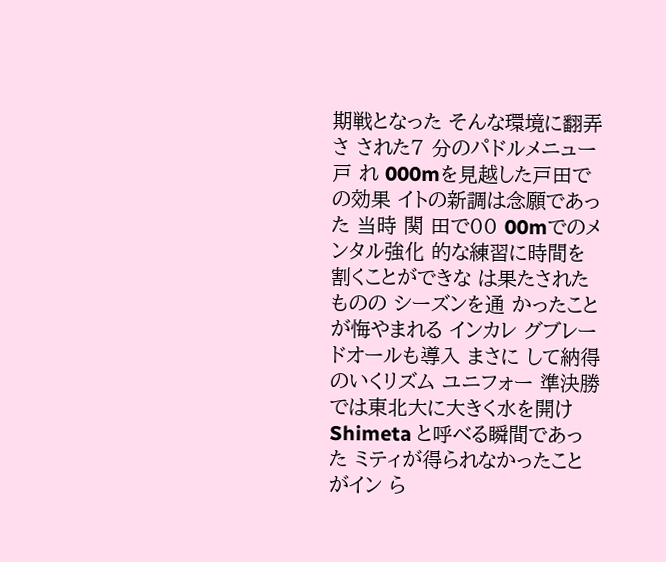期戦となった そんな環境に翻弄さ された7 分のパドルメニュー 戸 れ 000mを見越した戸田での効果 イトの新調は念願であった 当時 関 田で00 00mでのメンタル強化 的な練習に時間を割くことができな は果たされたものの シーズンを通 かったことが悔やまれる インカレ グブレードオールも導入 まさに して納得のいくリズム ユニフォー 準決勝では東北大に大きく水を開け Shimeta と呼べる瞬間であった ミティが得られなかったことがイン ら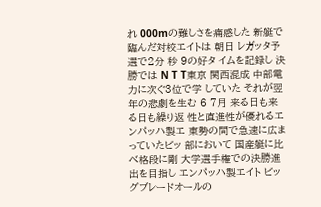れ 000mの難しさを痛感した 新艇で臨んだ対校エイトは 朝日 レガッタ予選で2分 秒 9の好タ イムを記録し 決勝では N T T東京 関西混成 中部電力に次ぐ3位で学 していた それが翌年の悲劇を生む 6 7月 来る日も来る日も繰り返 性と直進性が優れるエンパッハ製エ 東勢の間で急速に広まっていたビッ 部において 国産艇に比べ格段に剛 大学選手権での決勝進出を目指し エンパッハ製エイト ビッグブレードオールの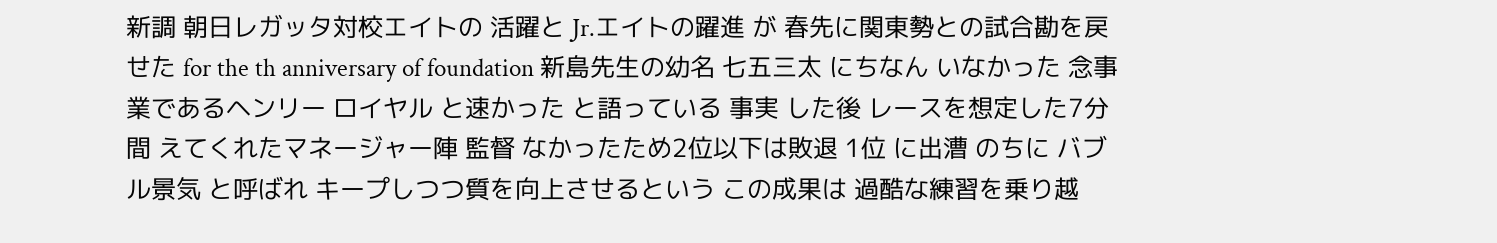新調 朝日レガッタ対校エイトの 活躍と Jr.エイトの躍進 が 春先に関東勢との試合勘を戻せた for the th anniversary of foundation 新島先生の幼名 七五三太 にちなん いなかった 念事業であるヘンリー ロイヤル と速かった と語っている 事実 した後 レースを想定した7分間 えてくれたマネージャー陣 監督 なかったため2位以下は敗退 1位 に出漕 のちに バブル景気 と呼ばれ キープしつつ質を向上させるという この成果は 過酷な練習を乗り越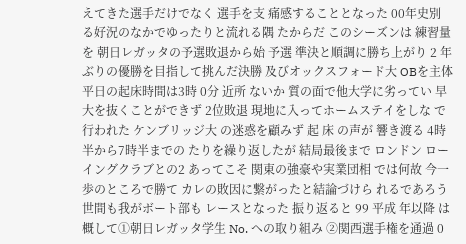えてきた選手だけでなく 選手を支 痛感することとなった 00年史別 る好況のなかでゆったりと流れる隅 たからだ このシーズンは 練習量を 朝日レガッタの予選敗退から始 予選 準決と順調に勝ち上がり 2 年ぶりの優勝を目指して挑んだ決勝 及びオックスフォード大 OBを主体 平日の起床時間は3時 0分 近所 ないか 質の面で他大学に劣ってい 早大を抜くことができず 2位敗退 現地に入ってホームステイをしな で行われた ケンブリッジ大 の迷惑を顧みず 起 床 の声が 響き渡る 4時半から7時半までの たりを繰り返したが 結局最後まで ロンドン ローイングクラブとの2 あってこそ 関東の強豪や実業団相 では何故 今一歩のところで勝て カレの敗因に繋がったと結論づけら れるであろう 世間も我がボート部も レースとなった 振り返ると 99 平成 年以降 は概して①朝日レガッタ学生 No. への取り組み ②関西選手権を通過 0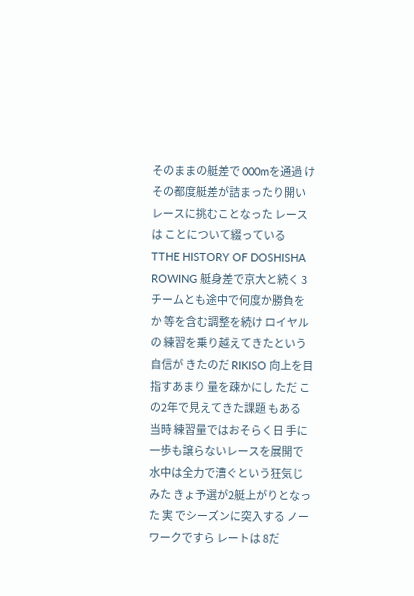そのままの艇差で 000mを通過 け その都度艇差が詰まったり開い レースに挑むことなった レースは ことについて綴っている TTHE HISTORY OF DOSHISHA ROWING 艇身差で京大と続く 3チームとも途中で何度か勝負をか 等を含む調整を続け ロイヤル の 練習を乗り越えてきたという自信が きたのだ RIKISO 向上を目指すあまり 量を疎かにし ただ この2年で見えてきた課題 もある 当時 練習量ではおそらく日 手に一歩も譲らないレースを展開で 水中は全力で漕ぐという狂気じみた きょ予選が2艇上がりとなった 実 でシーズンに突入する ノーワークですら レートは 8だ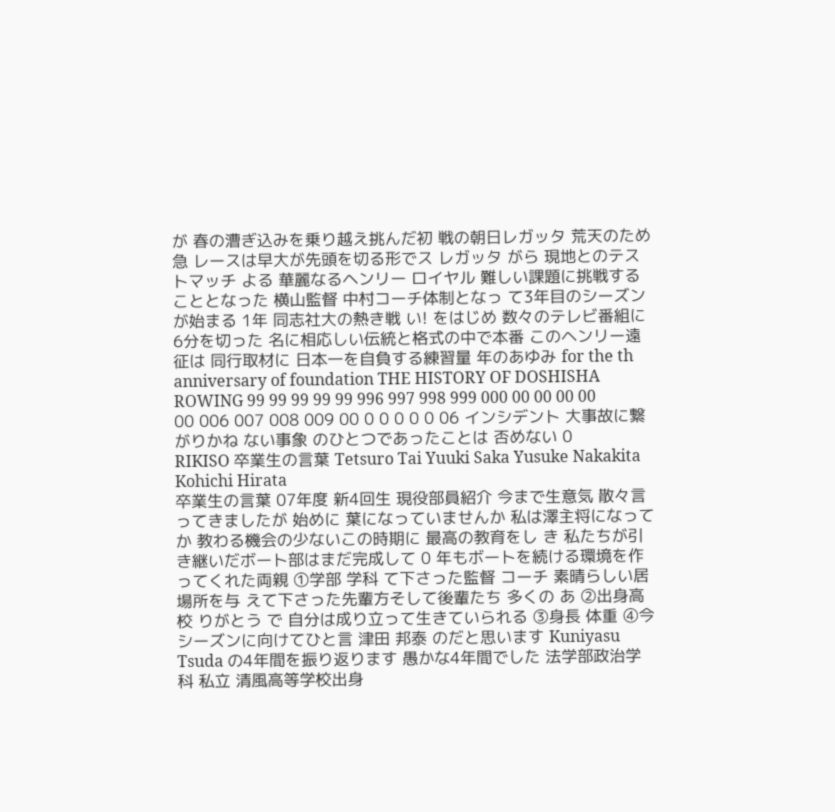が 春の漕ぎ込みを乗り越え挑んだ初 戦の朝日レガッタ 荒天のため急 レースは早大が先頭を切る形でス レガッタ がら 現地とのテストマッチ よる 華麗なるヘンリー ロイヤル 難しい課題に挑戦することとなった 横山監督 中村コーチ体制となっ て3年目のシーズンが始まる 1年 同志社大の熱き戦 い! をはじめ 数々のテレビ番組に 6分を切った 名に相応しい伝統と格式の中で本番 このヘンリー遠征は 同行取材に 日本一を自負する練習量 年のあゆみ for the th anniversary of foundation THE HISTORY OF DOSHISHA ROWING 99 99 99 99 99 996 997 998 999 000 00 00 00 00 00 006 007 008 009 00 0 0 0 0 0 06 インシデント 大事故に繋がりかね ない事象 のひとつであったことは 否めない 0
RIKISO 卒業生の言葉 Tetsuro Tai Yuuki Saka Yusuke Nakakita Kohichi Hirata
卒業生の言葉 07年度 新4回生 現役部員紹介 今まで生意気 散々言ってきましたが 始めに 葉になっていませんか 私は澤主将になってか 教わる機会の少ないこの時期に 最高の教育をし き 私たちが引き継いだボート部はまだ完成して 0 年もボートを続ける環境を作ってくれた両親 ①学部 学科 て下さった監督 コーチ 素晴らしい居場所を与 えて下さった先輩方そして後輩たち 多くの あ ②出身高校 りがとう で 自分は成り立って生きていられる ③身長 体重 ④今シーズンに向けてひと言 津田 邦泰 のだと思います Kuniyasu Tsuda の4年間を振り返ります 愚かな4年間でした 法学部政治学科 私立 清風高等学校出身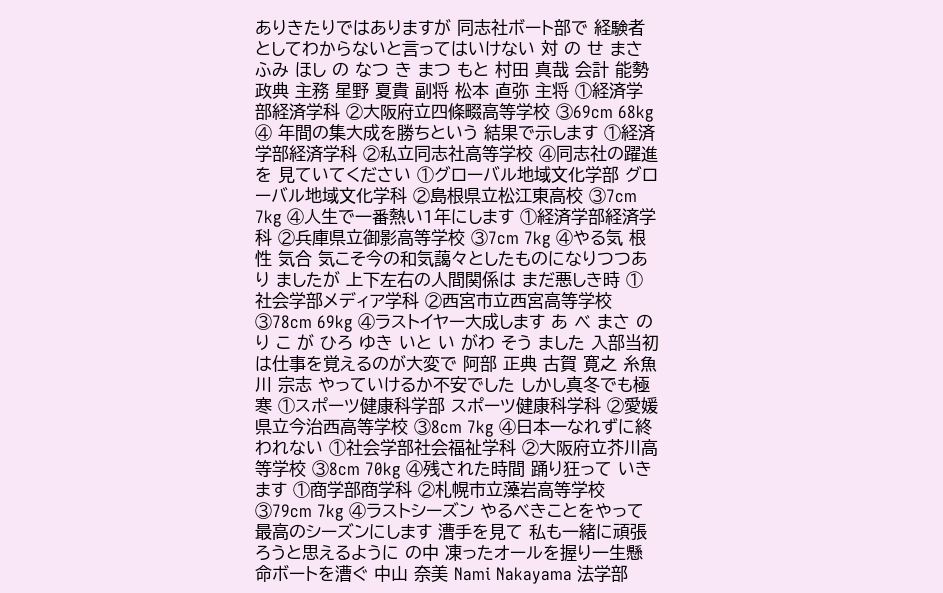ありきたりではありますが 同志社ボート部で 経験者としてわからないと言ってはいけない 対 の せ まさ ふみ ほし の なつ き まつ もと 村田 真哉 会計 能勢 政典 主務 星野 夏貴 副将 松本 直弥 主将 ①経済学部経済学科 ②大阪府立四條畷高等学校 ③69cm 68kg ④ 年間の集大成を勝ちという 結果で示します ①経済学部経済学科 ②私立同志社高等学校 ④同志社の躍進を 見ていてください ①グローバル地域文化学部 グローバル地域文化学科 ②島根県立松江東高校 ③7cm 7kg ④人生で一番熱い1年にします ①経済学部経済学科 ②兵庫県立御影高等学校 ③7cm 7kg ④やる気 根性 気合 気こそ今の和気藹々としたものになりつつあり ましたが 上下左右の人間関係は まだ悪しき時 ①社会学部メディア学科 ②西宮市立西宮高等学校 ③78cm 69kg ④ラストイヤー大成します あ べ まさ のり こ が ひろ ゆき いと い がわ そう ました 入部当初は仕事を覚えるのが大変で 阿部 正典 古賀 寛之 糸魚川 宗志 やっていけるか不安でした しかし真冬でも極寒 ①スポーツ健康科学部 スポーツ健康科学科 ②愛媛県立今治西高等学校 ③8cm 7kg ④日本一なれずに終われない ①社会学部社会福祉学科 ②大阪府立芥川高等学校 ③8cm 70kg ④残された時間 踊り狂って いきます ①商学部商学科 ②札幌市立藻岩高等学校 ③79cm 7kg ④ラストシーズン やるべきことをやって 最高のシーズンにします 漕手を見て 私も一緒に頑張ろうと思えるように の中 凍ったオールを握り一生懸命ボートを漕ぐ 中山 奈美 Nami Nakayama 法学部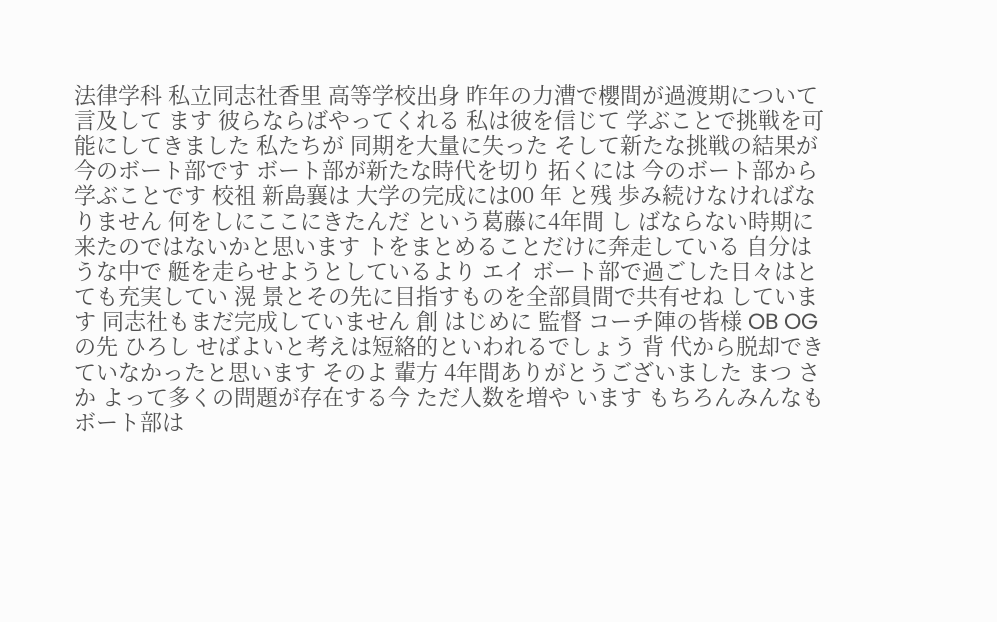法律学科 私立同志社香里 高等学校出身 昨年の力漕で櫻間が過渡期について言及して ます 彼らならばやってくれる 私は彼を信じて 学ぶことで挑戦を可能にしてきました 私たちが 同期を大量に失った そして新たな挑戦の結果が 今のボート部です ボート部が新たな時代を切り 拓くには 今のボート部から学ぶことです 校祖 新島襄は 大学の完成には00 年 と残 歩み続けなければなりません 何をしにここにきたんだ という葛藤に4年間 し ばならない時期に来たのではないかと思います トをまとめることだけに奔走している 自分は うな中で 艇を走らせようとしているより エイ ボート部で過ごした日々はとても充実してい 滉 景とその先に目指すものを全部員間で共有せね しています 同志社もまだ完成していません 創 はじめに 監督 コーチ陣の皆様 OB OGの先 ひろし せばよいと考えは短絡的といわれるでしょう 背 代から脱却できていなかったと思います そのよ 輩方 4年間ありがとうございました まつ さか よって多くの問題が存在する今 ただ人数を増や います もちろんみんなも ボート部は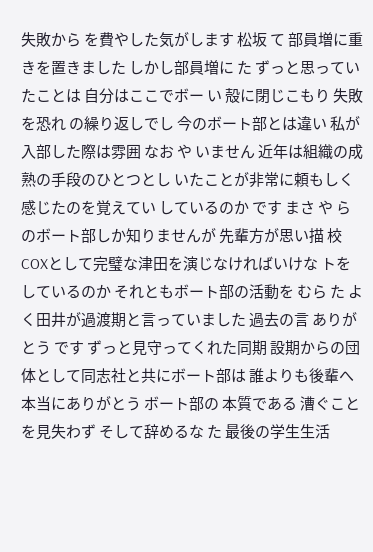失敗から を費やした気がします 松坂 て 部員増に重きを置きました しかし部員増に た ずっと思っていたことは 自分はここでボー い 殻に閉じこもり 失敗を恐れ の繰り返しでし 今のボート部とは違い 私が入部した際は雰囲 なお や いません 近年は組織の成熟の手段のひとつとし いたことが非常に頼もしく感じたのを覚えてい しているのか です まさ や らのボート部しか知りませんが 先輩方が思い描 校COXとして完璧な津田を演じなければいけな トをしているのか それともボート部の活動を むら た よく田井が過渡期と言っていました 過去の言 ありがとう です ずっと見守ってくれた同期 設期からの団体として同志社と共にボート部は 誰よりも後輩へ 本当にありがとう ボート部の 本質である 漕ぐことを見失わず そして辞めるな た 最後の学生生活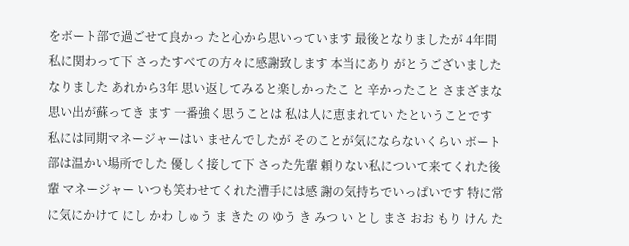をボート部で過ごせて良かっ たと心から思いっています 最後となりましたが 4年間私に関わって下 さったすべての方々に感謝致します 本当にあり がとうございました なりました あれから3年 思い返してみると楽しかったこ と 辛かったこと さまざまな思い出が蘇ってき ます 一番強く思うことは 私は人に恵まれてい たということです 私には同期マネージャーはい ませんでしたが そのことが気にならないくらい ボート部は温かい場所でした 優しく接して下 さった先輩 頼りない私について来てくれた後輩 マネージャー いつも笑わせてくれた漕手には感 謝の気持ちでいっぱいです 特に常に気にかけて にし かわ しゅう ま きた の ゆう き みつ い とし まさ おお もり けん た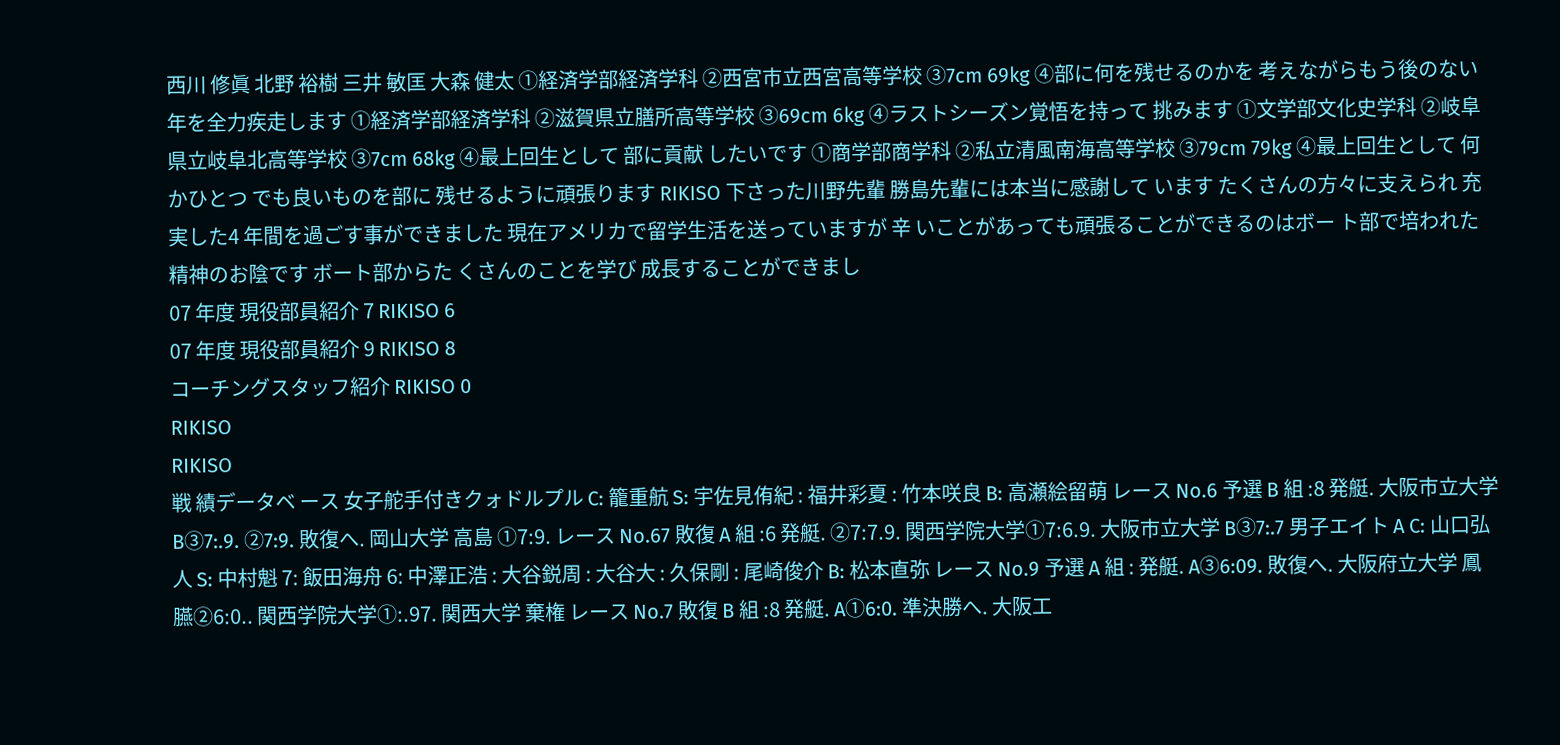西川 修眞 北野 裕樹 三井 敏匡 大森 健太 ①経済学部経済学科 ②西宮市立西宮高等学校 ③7cm 69kg ④部に何を残せるのかを 考えながらもう後のない 年を全力疾走します ①経済学部経済学科 ②滋賀県立膳所高等学校 ③69cm 6kg ④ラストシーズン覚悟を持って 挑みます ①文学部文化史学科 ②岐阜県立岐阜北高等学校 ③7cm 68kg ④最上回生として 部に貢献 したいです ①商学部商学科 ②私立清風南海高等学校 ③79cm 79kg ④最上回生として 何かひとつ でも良いものを部に 残せるように頑張ります RIKISO 下さった川野先輩 勝島先輩には本当に感謝して います たくさんの方々に支えられ 充実した4 年間を過ごす事ができました 現在アメリカで留学生活を送っていますが 辛 いことがあっても頑張ることができるのはボー ト部で培われた精神のお陰です ボート部からた くさんのことを学び 成長することができまし
07 年度 現役部員紹介 7 RIKISO 6
07 年度 現役部員紹介 9 RIKISO 8
コーチングスタッフ紹介 RIKISO 0
RIKISO
RIKISO
戦 績データベ ース 女子舵手付きクォドルプル C: 籠重航 S: 宇佐見侑紀 : 福井彩夏 : 竹本咲良 B: 高瀬絵留萌 レース No.6 予選 B 組 :8 発艇. 大阪市立大学 B③7:.9. ②7:9. 敗復へ. 岡山大学 高島 ①7:9. レース No.67 敗復 A 組 :6 発艇. ②7:7.9. 関西学院大学①7:6.9. 大阪市立大学 B③7:.7 男子エイト A C: 山口弘人 S: 中村魁 7: 飯田海舟 6: 中澤正浩 : 大谷鋭周 : 大谷大 : 久保剛 : 尾崎俊介 B: 松本直弥 レース No.9 予選 A 組 : 発艇. A③6:09. 敗復へ. 大阪府立大学 鳳臙②6:0.. 関西学院大学①:.97. 関西大学 棄権 レース No.7 敗復 B 組 :8 発艇. A①6:0. 準決勝へ. 大阪工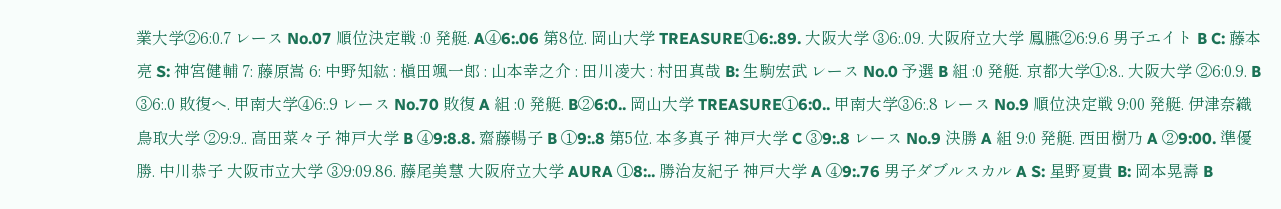業大学②6:0.7 レース No.07 順位決定戦 :0 発艇. A④6:.06 第8位. 岡山大学 TREASURE①6:.89. 大阪大学 ③6:.09. 大阪府立大学 鳳臙②6:9.6 男子エイト B C: 藤本亮 S: 神宮健輔 7: 藤原嵩 6: 中野知紘 : 槇田颯一郎 : 山本幸之介 : 田川凌大 : 村田真哉 B: 生駒宏武 レース No.0 予選 B 組 :0 発艇. 京都大学①:8.. 大阪大学 ②6:0.9. B ③6:.0 敗復へ. 甲南大学④6:.9 レース No.70 敗復 A 組 :0 発艇. B②6:0.. 岡山大学 TREASURE①6:0.. 甲南大学③6:.8 レース No.9 順位決定戦 9:00 発艇. 伊津奈織 鳥取大学 ②9:9.. 高田菜々子 神戸大学 B ④9:8.8. 齋藤暢子 B ①9:.8 第5位. 本多真子 神戸大学 C ③9:.8 レース No.9 決勝 A 組 9:0 発艇. 西田樹乃 A ②9:00. 準優勝. 中川恭子 大阪市立大学 ③9:09.86. 藤尾美慧 大阪府立大学 AURA ①8:.. 勝治友紀子 神戸大学 A ④9:.76 男子ダブルスカル A S: 星野夏貴 B: 岡本晃壽 B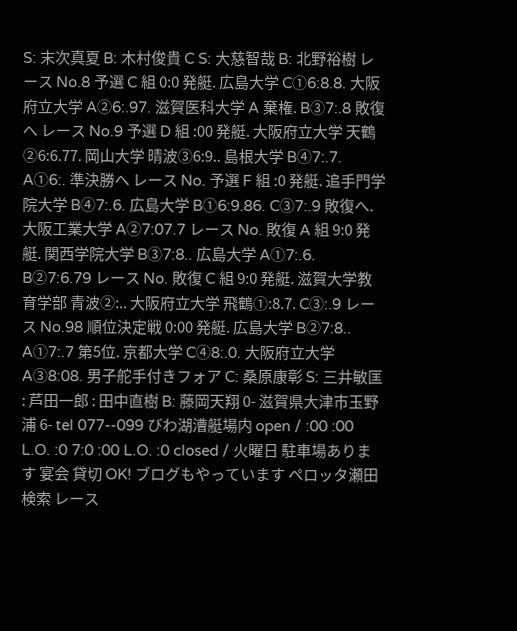S: 末次真夏 B: 木村俊貴 C S: 大慈智哉 B: 北野裕樹 レース No.8 予選 C 組 0:0 発艇. 広島大学 C①6:8.8. 大阪府立大学 A②6:.97. 滋賀医科大学 A 棄権. B③7:.8 敗復へ レース No.9 予選 D 組 :00 発艇. 大阪府立大学 天鶴②6:6.77. 岡山大学 晴波③6:9.. 島根大学 B④7:.7. A①6:. 準決勝へ レース No. 予選 F 組 :0 発艇. 追手門学院大学 B④7:.6. 広島大学 B①6:9.86. C③7:.9 敗復へ. 大阪工業大学 A②7:07.7 レース No. 敗復 A 組 9:0 発艇. 関西学院大学 B③7:8.. 広島大学 A①7:.6. B②7:6.79 レース No. 敗復 C 組 9:0 発艇. 滋賀大学教育学部 青波②:.. 大阪府立大学 飛鶴①:8.7. C③:.9 レース No.98 順位決定戦 0:00 発艇. 広島大学 B②7:8.. A①7:.7 第5位. 京都大学 C④8:.0. 大阪府立大学 A③8:08. 男子舵手付きフォア C: 桑原康彰 S: 三井敏匡 : 芦田一郎 : 田中直樹 B: 藤岡天翔 0- 滋賀県大津市玉野浦 6- tel 077--099 びわ湖漕艇場内 open / :00 :00 L.O. :0 7:0 :00 L.O. :0 closed / 火曜日 駐車場あります 宴会 貸切 OK! ブログもやっています ペロッタ瀬田 検索 レース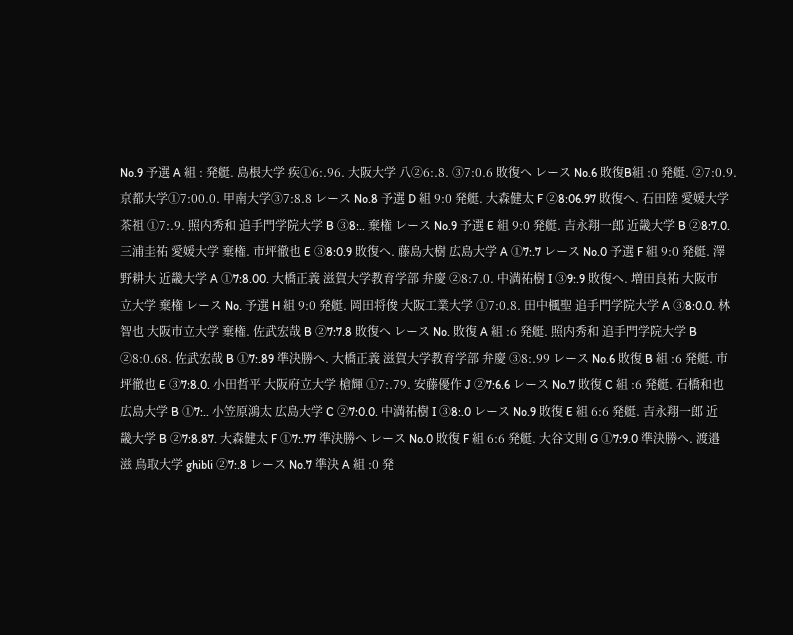No.9 予選 A 組 : 発艇. 島根大学 疾①6:.96. 大阪大学 八②6:.8. ③7:0.6 敗復へ レース No.6 敗復B組 :0 発艇. ②7:0.9. 京都大学①7:00.0. 甲南大学③7:8.8 レース No.8 予選 D 組 9:0 発艇. 大森健太 F ②8:06.97 敗復へ. 石田陸 愛媛大学 茶祖 ①7:.9. 照内秀和 追手門学院大学 B ③8:.. 棄権 レース No.9 予選 E 組 9:0 発艇. 吉永翔一郎 近畿大学 B ②8:7.0. 三浦圭祐 愛媛大学 棄権. 市坪徹也 E ③8:0.9 敗復へ. 藤島大樹 広島大学 A ①7:.7 レース No.0 予選 F 組 9:0 発艇. 澤野耕大 近畿大学 A ①7:8.00. 大橋正義 滋賀大学教育学部 弁慶 ②8:7.0. 中満祐樹 I ③9:.9 敗復へ. 増田良祐 大阪市立大学 棄権 レース No. 予選 H 組 9:0 発艇. 岡田将俊 大阪工業大学 ①7:0.8. 田中楓聖 追手門学院大学 A ③8:0.0. 林智也 大阪市立大学 棄権. 佐武宏哉 B ②7:7.8 敗復へ レース No. 敗復 A 組 :6 発艇. 照内秀和 追手門学院大学 B ②8:0.68. 佐武宏哉 B ①7:.89 準決勝へ. 大橋正義 滋賀大学教育学部 弁慶 ③8:.99 レース No.6 敗復 B 組 :6 発艇. 市坪徹也 E ③7:8.0. 小田哲平 大阪府立大学 槍輝 ①7:.79. 安藤優作 J ②7:6.6 レース No.7 敗復 C 組 :6 発艇. 石橋和也 広島大学 B ①7:.. 小笠原鴻太 広島大学 C ②7:0.0. 中満祐樹 I ③8:.0 レース No.9 敗復 E 組 6:6 発艇. 吉永翔一郎 近畿大学 B ②7:8.87. 大森健太 F ①7:.77 準決勝へ レース No.0 敗復 F 組 6:6 発艇. 大谷文則 G ①7:9.0 準決勝へ. 渡邉滋 鳥取大学 ghibli ②7:.8 レース No.7 準決 A 組 :0 発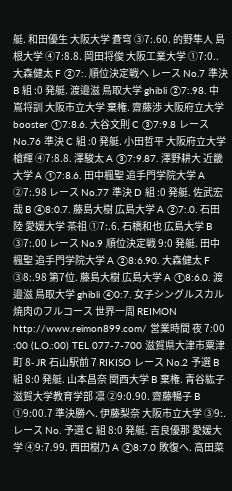艇. 和田優生 大阪大学 蒼穹 ③7:.60. 的野隼人 島根大学 ④7:8.8. 岡田将俊 大阪工業大学 ①7:0.. 大森健太 F ②7:. 順位決定戦へ レース No.7 準決 B 組 :0 発艇. 渡邉滋 鳥取大学 ghibli ②7:.98. 中嶌将訓 大阪市立大学 棄権. 齋藤渉 大阪府立大学 booster ①7:8.6. 大谷文則 C ③7:9.8 レース No.76 準決 C 組 :0 発艇. 小田哲平 大阪府立大学 槍輝 ④7:8.8. 澤駿太 A ③7:9.87. 澤野耕大 近畿大学 A ①7:8.6. 田中楓聖 追手門学院大学 A ②7:.98 レース No.77 準決 D 組 :0 発艇. 佐武宏哉 B ④8:0.7. 藤島大樹 広島大学 A ②7:.0. 石田陸 愛媛大学 茶祖 ①7:.6. 石橋和也 広島大学 B ③7:.00 レース No.9 順位決定戦 9:0 発艇. 田中楓聖 追手門学院大学 A ②8:6.90. 大森健太 F ③8:.98 第7位. 藤島大樹 広島大学 A ①8:6.0. 渡邉滋 鳥取大学 ghibli ④0:7. 女子シングルスカル 焼肉のフルコース 世界一周 REIMON http://www.reimon899.com/ 営業時間 夜 7:00 :00 (L.O.:00) TEL 077-7-700 滋賀県大津市粟津町 8- JR 石山駅前 7 RIKISO レース No.2 予選 B 組 8:0 発艇. 山本昌奈 関西大学 B 棄権. 青谷紘子 滋賀大学教育学部 凛 ②9:0.90. 齋藤暢子 B ①9:00.7 準決勝へ. 伊藤梨奈 大阪市立大学 ③9:. レース No. 予選 C 組 8:0 発艇. 吉良優那 愛媛大学 ④9:7.99. 西田樹乃 A ②8:7.0 敗復へ. 高田菜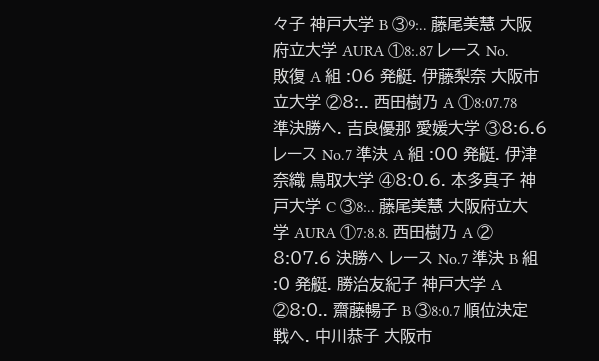々子 神戸大学 B ③9:.. 藤尾美慧 大阪府立大学 AURA ①8:.87 レース No. 敗復 A 組 :06 発艇. 伊藤梨奈 大阪市立大学 ②8:.. 西田樹乃 A ①8:07.78 準決勝へ. 吉良優那 愛媛大学 ③8:6.6 レース No.7 準決 A 組 :00 発艇. 伊津奈織 鳥取大学 ④8:0.6. 本多真子 神戸大学 C ③8:.. 藤尾美慧 大阪府立大学 AURA ①7:8.8. 西田樹乃 A ② 8:07.6 決勝へ レース No.7 準決 B 組 :0 発艇. 勝治友紀子 神戸大学 A ②8:0.. 齋藤暢子 B ③8:0.7 順位決定戦へ. 中川恭子 大阪市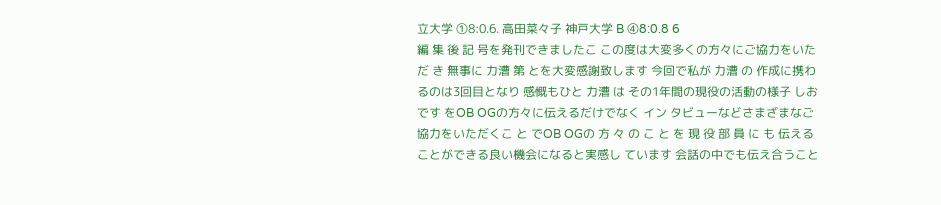立大学 ①8:0.6. 高田菜々子 神戸大学 B ④8:0.8 6
編 集 後 記 号を発刊できましたこ この度は大変多くの方々にご協力をいただ き 無事に 力漕 第 とを大変感謝致します 今回で私が 力漕 の 作成に携わるのは3回目となり 感慨もひと 力漕 は その1年間の現役の活動の様子 しおです をOB OGの方々に伝えるだけでなく イン タビューなどさまざまなご協力をいただくこ と でOB OGの 方 々 の こ と を 現 役 部 員 に も 伝えることができる良い機会になると実感し ています 会話の中でも伝え合うこと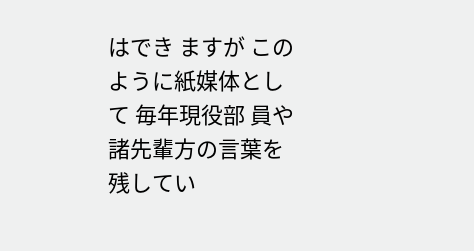はでき ますが このように紙媒体として 毎年現役部 員や諸先輩方の言葉を残してい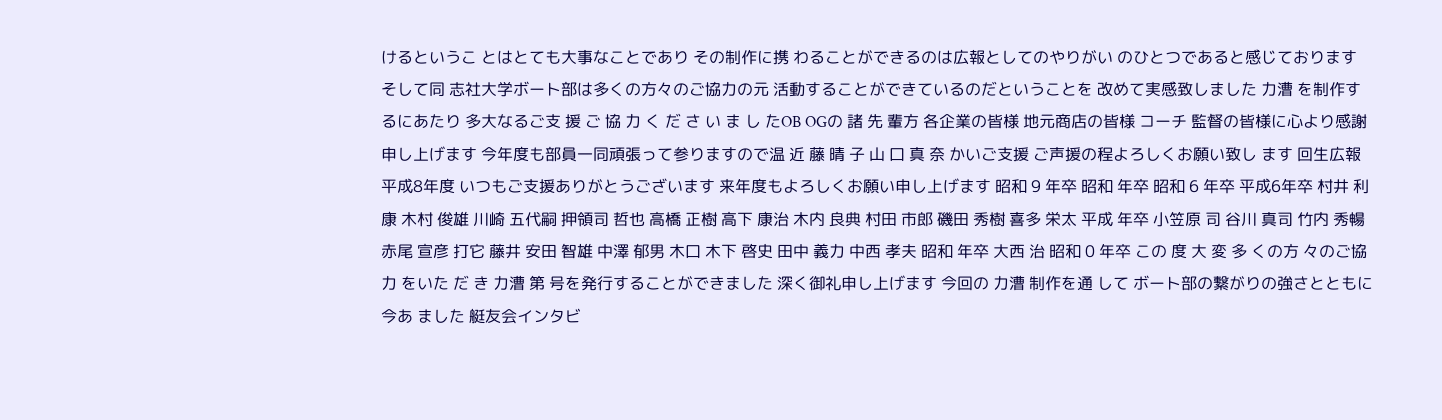けるというこ とはとても大事なことであり その制作に携 わることができるのは広報としてのやりがい のひとつであると感じております そして同 志社大学ボート部は多くの方々のご協力の元 活動することができているのだということを 改めて実感致しました 力漕 を制作するにあたり 多大なるご支 援 ご 協 力 く だ さ い ま し たOB OGの 諸 先 輩方 各企業の皆様 地元商店の皆様 コーチ 監督の皆様に心より感謝申し上げます 今年度も部員一同頑張って参りますので温 近 藤 晴 子 山 口 真 奈 かいご支援 ご声援の程よろしくお願い致し ます 回生広報 平成8年度 いつもご支援ありがとうございます 来年度もよろしくお願い申し上げます 昭和 9 年卒 昭和 年卒 昭和 6 年卒 平成6年卒 村井 利康 木村 俊雄 川崎 五代嗣 押領司 哲也 高橋 正樹 高下 康治 木内 良典 村田 市郎 磯田 秀樹 喜多 栄太 平成 年卒 小笠原 司 谷川 真司 竹内 秀暢 赤尾 宣彦 打它 藤井 安田 智雄 中澤 郁男 木口 木下 啓史 田中 義力 中西 孝夫 昭和 年卒 大西 治 昭和 0 年卒 この 度 大 変 多 くの方 々のご協 力 をいた だ き 力漕 第 号を発行することができました 深く御礼申し上げます 今回の 力漕 制作を通 して ボート部の繋がりの強さとともに 今あ ました 艇友会インタビ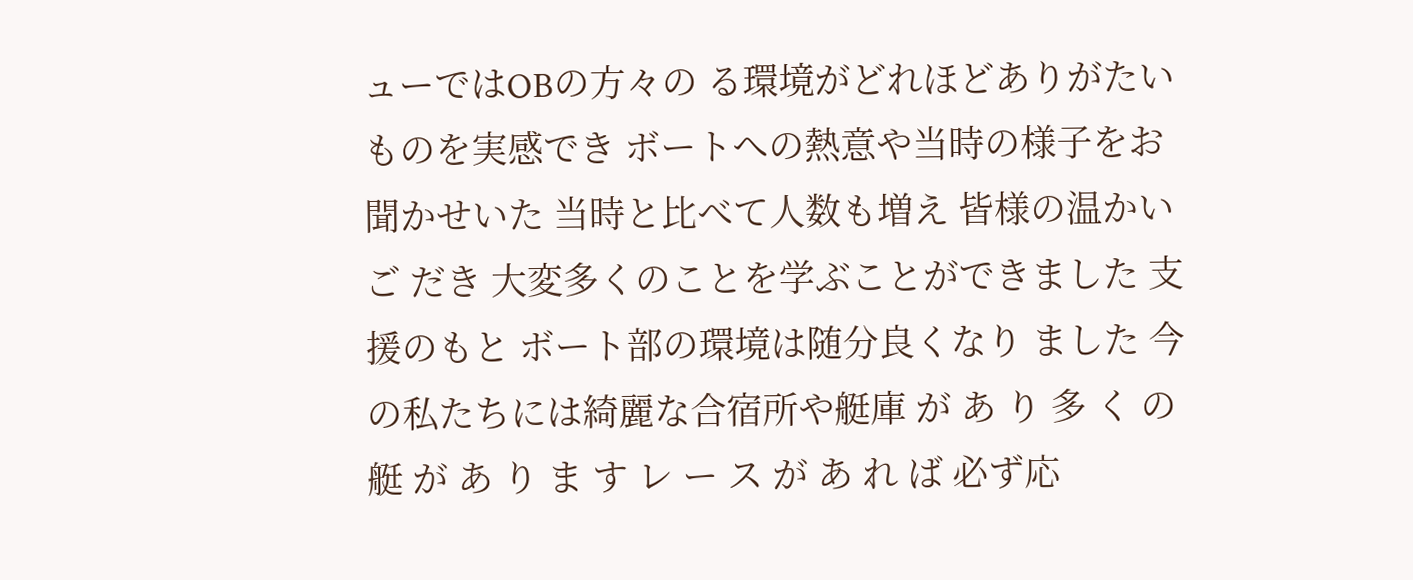ューではOBの方々の る環境がどれほどありがたいものを実感でき ボートへの熱意や当時の様子をお聞かせいた 当時と比べて人数も増え 皆様の温かいご だき 大変多くのことを学ぶことができました 支援のもと ボート部の環境は随分良くなり ました 今の私たちには綺麗な合宿所や艇庫 が あ り 多 く の 艇 が あ り ま す レ ー ス が あ れ ば 必ず応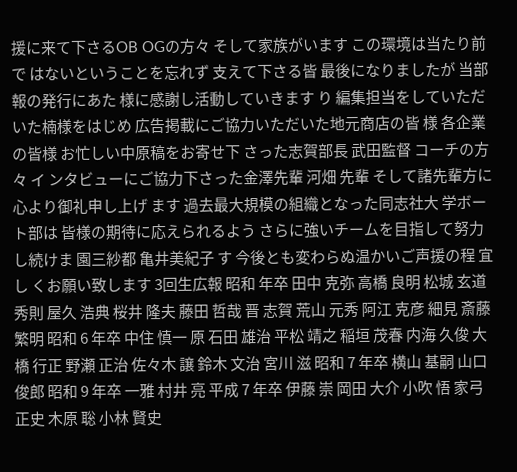援に来て下さるOB OGの方々 そして家族がいます この環境は当たり前で はないということを忘れず 支えて下さる皆 最後になりましたが 当部報の発行にあた 様に感謝し活動していきます り 編集担当をしていただいた楠様をはじめ 広告掲載にご協力いただいた地元商店の皆 様 各企業の皆様 お忙しい中原稿をお寄せ下 さった志賀部長 武田監督 コーチの方々 イ ンタビューにご協力下さった金澤先輩 河畑 先輩 そして諸先輩方に心より御礼申し上げ ます 過去最大規模の組織となった同志社大 学ボート部は 皆様の期待に応えられるよう さらに強いチームを目指して努力し続けま 園三紗都 亀井美紀子 す 今後とも変わらぬ温かいご声援の程 宜し くお願い致します 3回生広報 昭和 年卒 田中 克弥 高橋 良明 松城 玄道 秀則 屋久 浩典 桜井 隆夫 藤田 哲哉 晋 志賀 荒山 元秀 阿江 克彦 細見 斎藤 繁明 昭和 6 年卒 中住 慎一 原 石田 雄治 平松 靖之 稲垣 茂春 内海 久俊 大橋 行正 野瀬 正治 佐々木 譲 鈴木 文治 宮川 滋 昭和 7 年卒 横山 基嗣 山口 俊郎 昭和 9 年卒 一雅 村井 亮 平成 7 年卒 伊藤 崇 岡田 大介 小吹 悟 家弓 正史 木原 聡 小林 賢史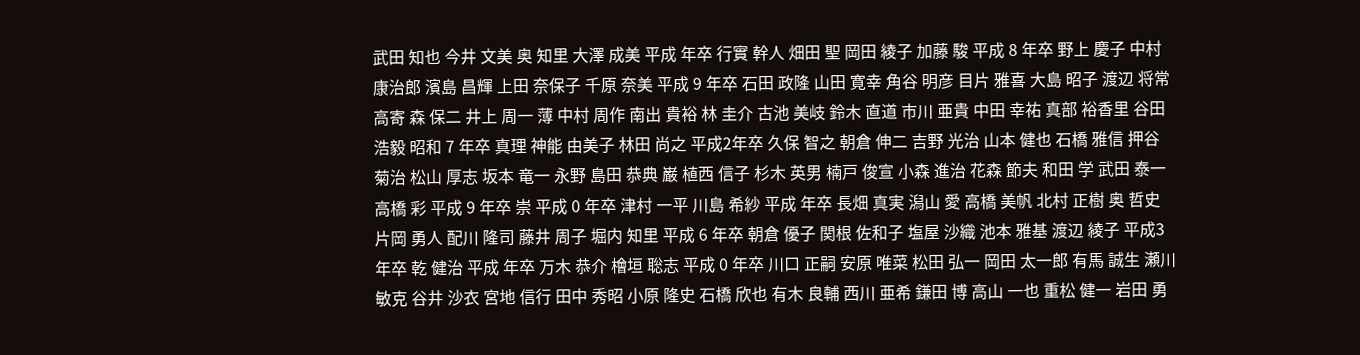武田 知也 今井 文美 奥 知里 大澤 成美 平成 年卒 行實 幹人 畑田 聖 岡田 綾子 加藤 駿 平成 8 年卒 野上 慶子 中村 康治郎 濱島 昌輝 上田 奈保子 千原 奈美 平成 9 年卒 石田 政隆 山田 寛幸 角谷 明彦 目片 雅喜 大島 昭子 渡辺 将常 高寄 森 保二 井上 周一 薄 中村 周作 南出 貴裕 林 圭介 古池 美岐 鈴木 直道 市川 亜貴 中田 幸祐 真部 裕香里 谷田 浩毅 昭和 7 年卒 真理 神能 由美子 林田 尚之 平成2年卒 久保 智之 朝倉 伸二 吉野 光治 山本 健也 石橋 雅信 押谷 菊治 松山 厚志 坂本 竜一 永野 島田 恭典 巌 植西 信子 杉木 英男 楠戸 俊宣 小森 進治 花森 節夫 和田 学 武田 泰一 高橋 彩 平成 9 年卒 崇 平成 0 年卒 津村 一平 川島 希紗 平成 年卒 長畑 真実 潟山 愛 高橋 美帆 北村 正樹 奥 哲史 片岡 勇人 配川 隆司 藤井 周子 堀内 知里 平成 6 年卒 朝倉 優子 関根 佐和子 塩屋 沙織 池本 雅基 渡辺 綾子 平成3年卒 乾 健治 平成 年卒 万木 恭介 檜垣 聡志 平成 0 年卒 川口 正嗣 安原 唯菜 松田 弘一 岡田 太一郎 有馬 誠生 瀬川 敏克 谷井 沙衣 宮地 信行 田中 秀昭 小原 隆史 石橋 欣也 有木 良輔 西川 亜希 鎌田 博 高山 一也 重松 健一 岩田 勇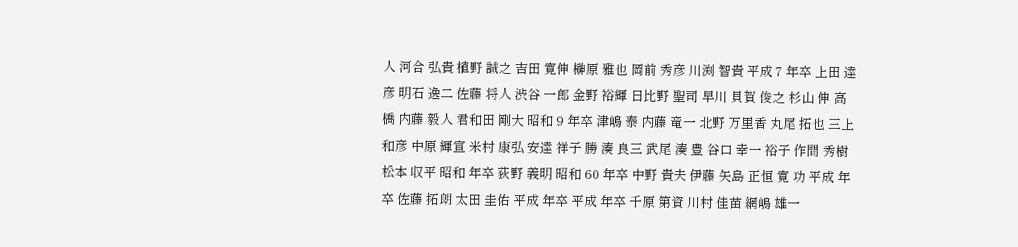人 河合 弘貴 植野 誠之 吉田 寛伸 榊原 雅也 岡前 秀彦 川渕 智貴 平成 7 年卒 上田 達彦 明石 逸二 佐藤 将人 渋谷 一郎 金野 裕輝 日比野 聖司 早川 貝賀 俊之 杉山 伸 高橋 内藤 毅人 君和田 剛大 昭和 9 年卒 津嶋 泰 内藤 竜一 北野 万里香 丸尾 拓也 三上 和彦 中原 輝宣 米村 康弘 安達 祥子 勝 湊 良三 武尾 湊 豊 谷口 幸一 裕子 作間 秀樹 松本 収平 昭和 年卒 荻野 義明 昭和 60 年卒 中野 貴夫 伊藤 矢島 正恒 寛 功 平成 年卒 佐藤 拓朗 太田 圭佑 平成 年卒 平成 年卒 千原 第資 川村 佳苗 網嶋 雄一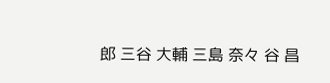郎 三谷 大輔 三島 奈々 谷 昌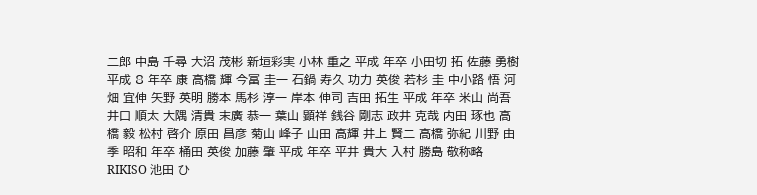二郎 中島 千尋 大沼 茂彬 新垣彩実 小林 重之 平成 年卒 小田切 拓 佐藤 勇樹 平成 8 年卒 康 高橋 輝 今冨 圭一 石鍋 寿久 功力 英俊 若杉 圭 中小路 悟 河畑 宜伸 矢野 英明 勝本 馬杉 淳一 岸本 伸司 吉田 拓生 平成 年卒 米山 尚吾 井口 順太 大隅 清貴 末廣 恭一 葉山 顕祥 銭谷 剛志 政井 克哉 内田 琢也 高橋 毅 松村 啓介 原田 昌彦 菊山 峰子 山田 高輝 井上 賢二 高橋 弥紀 川野 由季 昭和 年卒 桶田 英俊 加藤 肇 平成 年卒 平井 貴大 入村 勝島 敬称略 RIKISO 池田 ひ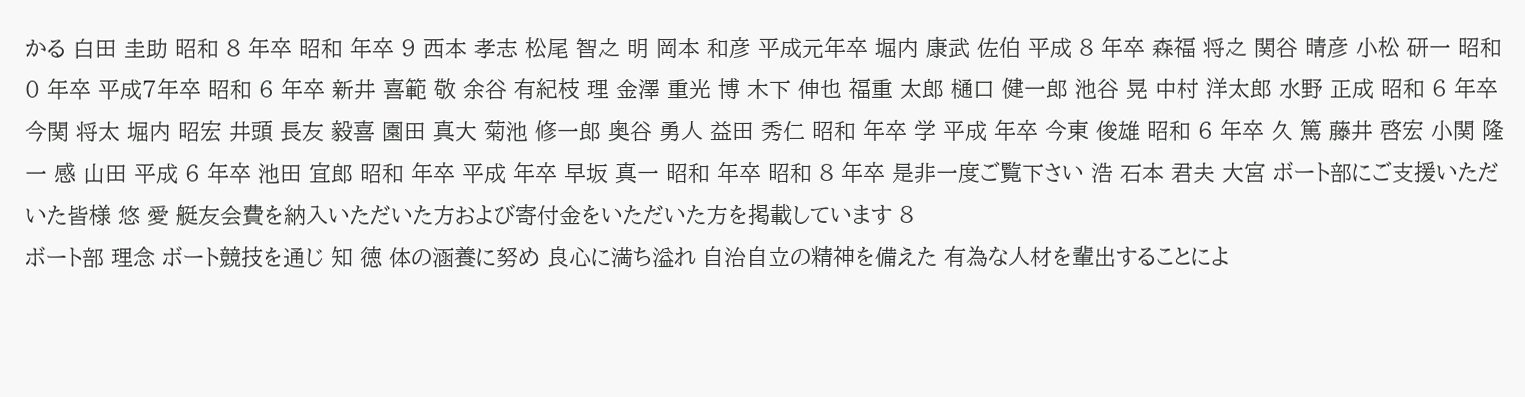かる 白田 圭助 昭和 8 年卒 昭和 年卒 9 西本 孝志 松尾 智之 明 岡本 和彦 平成元年卒 堀内 康武 佐伯 平成 8 年卒 森福 将之 関谷 晴彦 小松 研一 昭和 0 年卒 平成7年卒 昭和 6 年卒 新井 喜範 敬 余谷 有紀枝 理 金澤 重光 博 木下 伸也 福重 太郎 樋口 健一郎 池谷 晃 中村 洋太郎 水野 正成 昭和 6 年卒 今関 将太 堀内 昭宏 井頭 長友 毅喜 園田 真大 菊池 修一郎 奥谷 勇人 益田 秀仁 昭和 年卒 学 平成 年卒 今東 俊雄 昭和 6 年卒 久 篤 藤井 啓宏 小関 隆一 感 山田 平成 6 年卒 池田 宜郎 昭和 年卒 平成 年卒 早坂 真一 昭和 年卒 昭和 8 年卒 是非一度ご覧下さい 浩 石本 君夫 大宮 ボート部にご支援いただいた皆様 悠 愛 艇友会費を納入いただいた方および寄付金をいただいた方を掲載しています 8
ボート部 理念 ボート競技を通じ 知 徳 体の涵養に努め 良心に満ち溢れ 自治自立の精神を備えた 有為な人材を輩出することによ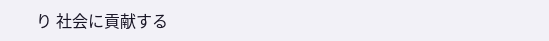り 社会に貢献する